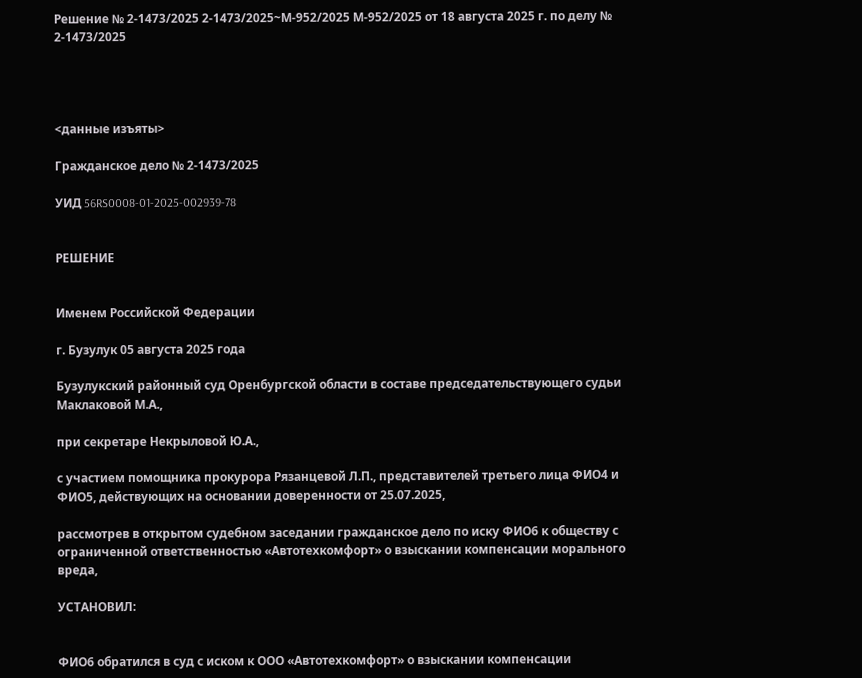Решение № 2-1473/2025 2-1473/2025~М-952/2025 М-952/2025 от 18 августа 2025 г. по делу № 2-1473/2025




<данные изъяты>

Гражданское дело № 2-1473/2025

УИД 56RS0008-01-2025-002939-78


РЕШЕНИЕ


Именем Российской Федерации

г. Бузулук 05 августа 2025 года

Бузулукский районный суд Оренбургской области в составе председательствующего судьи Маклаковой М.А.,

при секретаре Некрыловой Ю.А.,

с участием помощника прокурора Рязанцевой Л.П., представителей третьего лица ФИО4 и ФИО5, действующих на основании доверенности от 25.07.2025,

рассмотрев в открытом судебном заседании гражданское дело по иску ФИО6 к обществу с ограниченной ответственностью «Автотехкомфорт» о взыскании компенсации морального вреда,

УСТАНОВИЛ:


ФИО6 обратился в суд с иском к ООО «Автотехкомфорт» о взыскании компенсации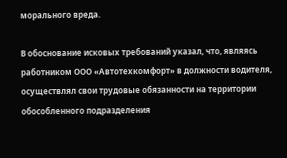морального вреда.

В обоснование исковых требований указал, что, являясь работником ООО «Автотехкомфорт» в должности водителя, осуществлял свои трудовые обязанности на территории обособленного подразделения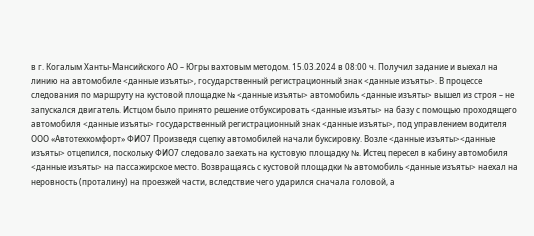в г. Когалым Ханты-Мансийского АО – Югры вахтовым методом. 15.03.2024 в 08:00 ч. Получил задание и выехал на линию на автомобиле <данные изъяты>, государственный регистрационный знак <данные изъяты>. В процессе следования по маршруту на кустовой площадке № <данные изъяты> автомобиль <данные изъяты> вышел из строя – не запускался двигатель. Истцом было принято решение отбуксировать <данные изъяты> на базу с помощью проходящего автомобиля <данные изъяты> государственный регистрационный знак <данные изъяты>, под управлением водителя ООО «Автотехкомфорт» ФИО7 Произведя сцепку автомобилей начали буксировку. Возле <данные изъяты><данные изъяты> отцепился, поскольку ФИО7 следовало заехать на кустовую площадку №. Истец пересел в кабину автомобиля <данные изъяты> на пассажирское место. Возвращаясь с кустовой площадки № автомобиль <данные изъяты> наехал на неровность (проталину) на проезжей части, вследствие чего ударился сначала головой, а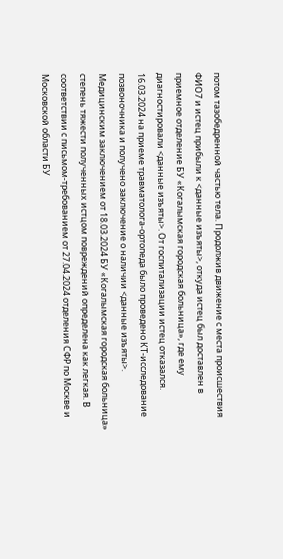потом тазобедренной частью тела. Продолжив движение с места происшествия ФИО7 и истец прибыли к <данные изъяты>, откуда истец был доставлен в приемное отделение БУ «Когалымская городская больница», где ему диагностировали <данные изъяты>. От госпитализации истец отказался. 16.03.2024 на приеме травматолога-ортопеда было проведено КТ-исследование позвоночника и получено заключение о наличии <данные изъяты>. Медицинским заключением от 18.03.2024 БУ «Когалымская городская больница» степень тяжести полученных истцом повреждений определена как легкая. В соответствии с письмом-требованием от 27.04.2024 отделения СФР по Москве и Московской области БУ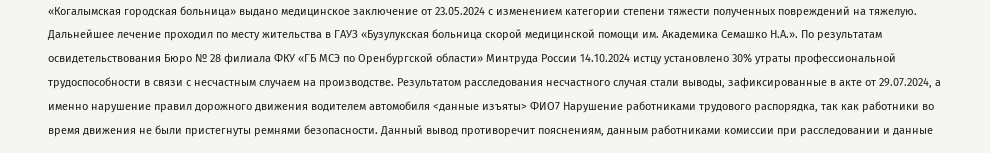«Когалымская городская больница» выдано медицинское заключение от 23.05.2024 с изменением категории степени тяжести полученных повреждений на тяжелую. Дальнейшее лечение проходил по месту жительства в ГАУЗ «Бузулукская больница скорой медицинской помощи им. Академика Семашко Н.А.». По результатам освидетельствования Бюро № 28 филиала ФКУ «ГБ МСЭ по Оренбургской области» Минтруда России 14.10.2024 истцу установлено 30% утраты профессиональной трудоспособности в связи с несчастным случаем на производстве. Результатом расследования несчастного случая стали выводы, зафиксированные в акте от 29.07.2024, а именно нарушение правил дорожного движения водителем автомобиля <данные изъяты> ФИО7 Нарушение работниками трудового распорядка, так как работники во время движения не были пристегнуты ремнями безопасности. Данный вывод противоречит пояснениям, данным работниками комиссии при расследовании и данные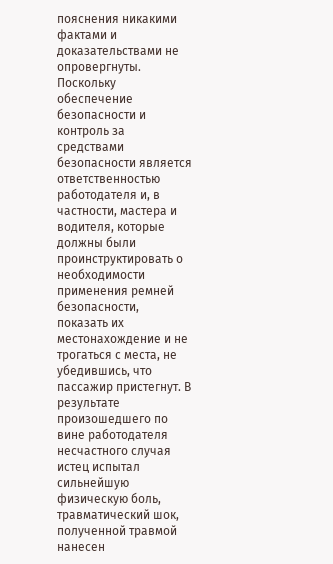пояснения никакими фактами и доказательствами не опровергнуты. Поскольку обеспечение безопасности и контроль за средствами безопасности является ответственностью работодателя и, в частности, мастера и водителя, которые должны были проинструктировать о необходимости применения ремней безопасности, показать их местонахождение и не трогаться с места, не убедившись, что пассажир пристегнут. В результате произошедшего по вине работодателя несчастного случая истец испытал сильнейшую физическую боль, травматический шок, полученной травмой нанесен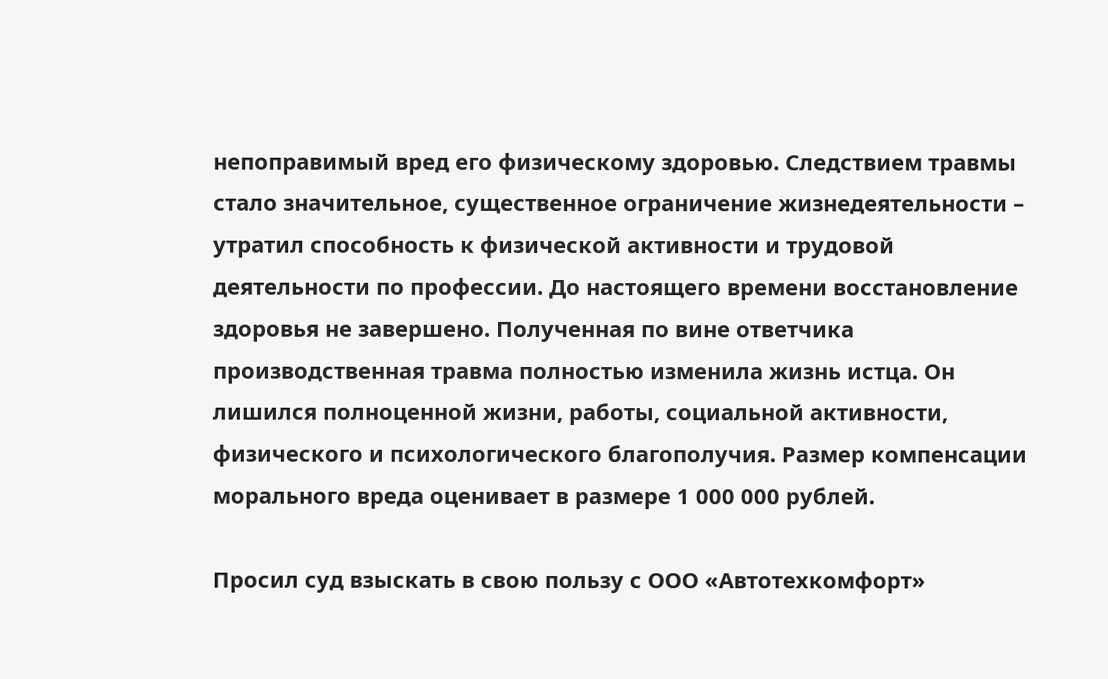непоправимый вред его физическому здоровью. Следствием травмы стало значительное, существенное ограничение жизнедеятельности – утратил способность к физической активности и трудовой деятельности по профессии. До настоящего времени восстановление здоровья не завершено. Полученная по вине ответчика производственная травма полностью изменила жизнь истца. Он лишился полноценной жизни, работы, социальной активности, физического и психологического благополучия. Размер компенсации морального вреда оценивает в размере 1 000 000 рублей.

Просил суд взыскать в свою пользу с ООО «Автотехкомфорт»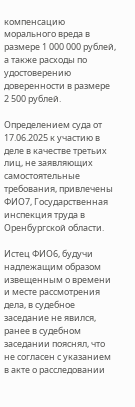компенсацию морального вреда в размере 1 000 000 рублей, а также расходы по удостоверению доверенности в размере 2 500 рублей.

Определением суда от 17.06.2025 к участию в деле в качестве третьих лиц, не заявляющих самостоятельные требования, привлечены ФИО7, Государственная инспекция труда в Оренбургской области.

Истец ФИО6, будучи надлежащим образом извещенным о времени и месте рассмотрения дела, в судебное заседание не явился, ранее в судебном заседании пояснял, что не согласен с указанием в акте о расследовании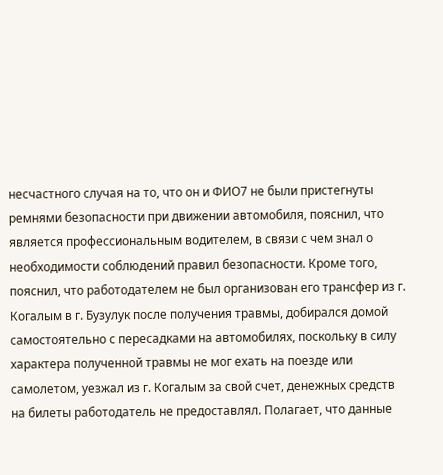несчастного случая на то, что он и ФИО7 не были пристегнуты ремнями безопасности при движении автомобиля, пояснил, что является профессиональным водителем, в связи с чем знал о необходимости соблюдений правил безопасности. Кроме того, пояснил, что работодателем не был организован его трансфер из г. Когалым в г. Бузулук после получения травмы, добирался домой самостоятельно с пересадками на автомобилях, поскольку в силу характера полученной травмы не мог ехать на поезде или самолетом, уезжал из г. Когалым за свой счет, денежных средств на билеты работодатель не предоставлял. Полагает, что данные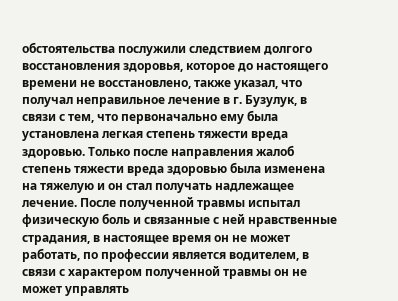обстоятельства послужили следствием долгого восстановления здоровья, которое до настоящего времени не восстановлено, также указал, что получал неправильное лечение в г. Бузулук, в связи с тем, что первоначально ему была установлена легкая степень тяжести вреда здоровью. Только после направления жалоб степень тяжести вреда здоровью была изменена на тяжелую и он стал получать надлежащее лечение. После полученной травмы испытал физическую боль и связанные с ней нравственные страдания, в настоящее время он не может работать, по профессии является водителем, в связи с характером полученной травмы он не может управлять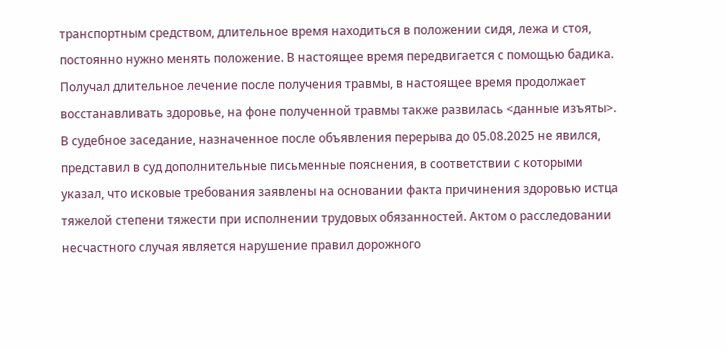транспортным средством, длительное время находиться в положении сидя, лежа и стоя, постоянно нужно менять положение. В настоящее время передвигается с помощью бадика. Получал длительное лечение после получения травмы, в настоящее время продолжает восстанавливать здоровье, на фоне полученной травмы также развилась <данные изъяты>. В судебное заседание, назначенное после объявления перерыва до 05.08.2025 не явился, представил в суд дополнительные письменные пояснения, в соответствии с которыми указал, что исковые требования заявлены на основании факта причинения здоровью истца тяжелой степени тяжести при исполнении трудовых обязанностей. Актом о расследовании несчастного случая является нарушение правил дорожного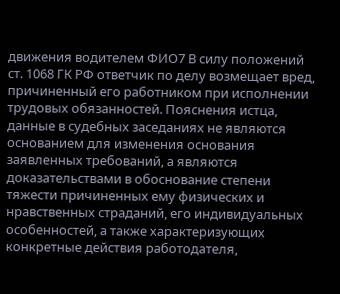движения водителем ФИО7 В силу положений ст. 1068 ГК РФ ответчик по делу возмещает вред, причиненный его работником при исполнении трудовых обязанностей. Пояснения истца, данные в судебных заседаниях не являются основанием для изменения основания заявленных требований, а являются доказательствами в обоснование степени тяжести причиненных ему физических и нравственных страданий, его индивидуальных особенностей, а также характеризующих конкретные действия работодателя,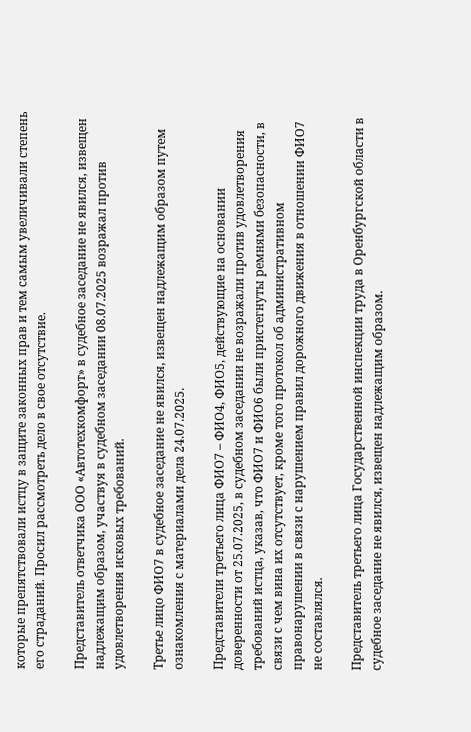которые препятствовали истцу в защите законных прав и тем самым увеличивали степень его страданий. Просил рассмотреть дело в свое отсутствие.

Представитель ответчика ООО «Автотехкомфорт» в судебное заседание не явился, извещен надлежащим образом, участвуя в судебном заседании 08.07.2025 возражал против удовлетворения исковых требований.

Третье лицо ФИО7 в судебное заседание не явился, извещен надлежащим образом путем ознакомления с материалами дела 24.07.2025.

Представители третьего лица ФИО7 – ФИО4, ФИО5, действующие на основании доверенности от 25.07.2025, в судебном заседании не возражали против удовлетворения требований истца, указав, что ФИО7 и ФИО6 были пристегнуты ремнями безопасности, в связи с чем вина их отсутствует, кроме того протокол об административном правонарушении в связи с нарушением правил дорожного движения в отношении ФИО7 не составлялся.

Представитель третьего лица Государственной инспекции труда в Оренбургской области в судебное заседание не явился, извещен надлежащим образом.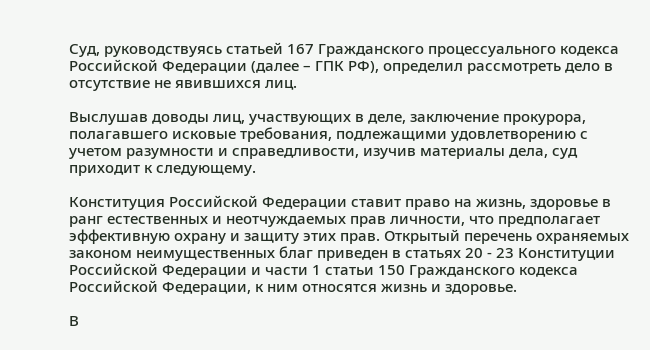Суд, руководствуясь статьей 167 Гражданского процессуального кодекса Российской Федерации (далее – ГПК РФ), определил рассмотреть дело в отсутствие не явившихся лиц.

Выслушав доводы лиц, участвующих в деле, заключение прокурора, полагавшего исковые требования, подлежащими удовлетворению с учетом разумности и справедливости, изучив материалы дела, суд приходит к следующему.

Конституция Российской Федерации ставит право на жизнь, здоровье в ранг естественных и неотчуждаемых прав личности, что предполагает эффективную охрану и защиту этих прав. Открытый перечень охраняемых законом неимущественных благ приведен в статьях 20 - 23 Конституции Российской Федерации и части 1 статьи 150 Гражданского кодекса Российской Федерации, к ним относятся жизнь и здоровье.

В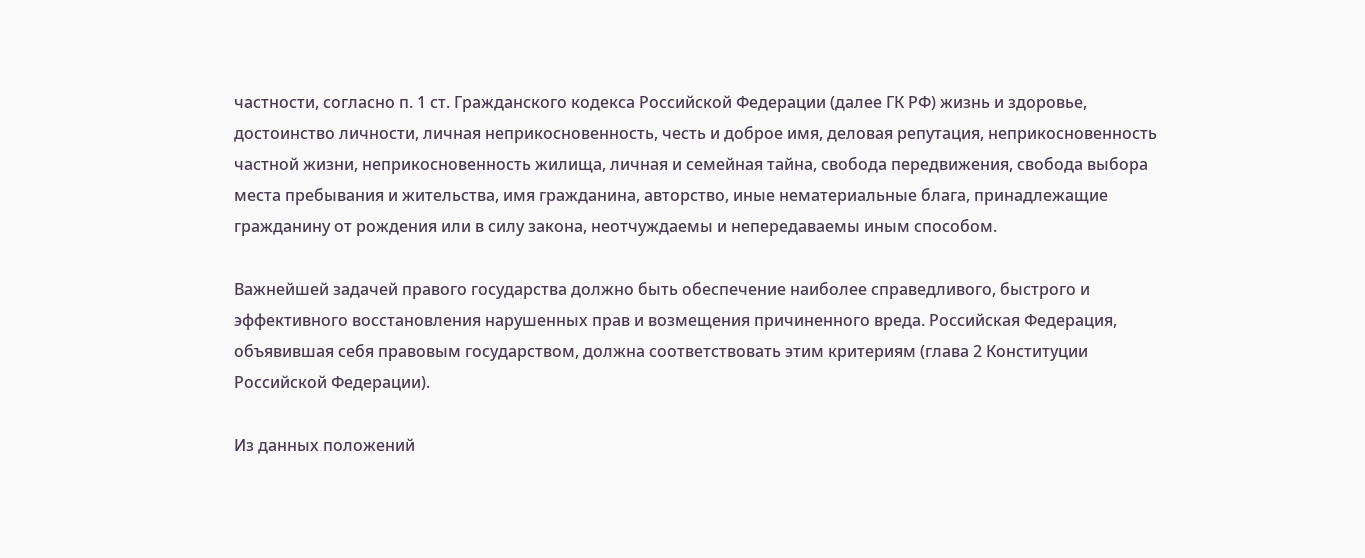частности, согласно п. 1 ст. Гражданского кодекса Российской Федерации (далее ГК РФ) жизнь и здоровье, достоинство личности, личная неприкосновенность, честь и доброе имя, деловая репутация, неприкосновенность частной жизни, неприкосновенность жилища, личная и семейная тайна, свобода передвижения, свобода выбора места пребывания и жительства, имя гражданина, авторство, иные нематериальные блага, принадлежащие гражданину от рождения или в силу закона, неотчуждаемы и непередаваемы иным способом.

Важнейшей задачей правого государства должно быть обеспечение наиболее справедливого, быстрого и эффективного восстановления нарушенных прав и возмещения причиненного вреда. Российская Федерация, объявившая себя правовым государством, должна соответствовать этим критериям (глава 2 Конституции Российской Федерации).

Из данных положений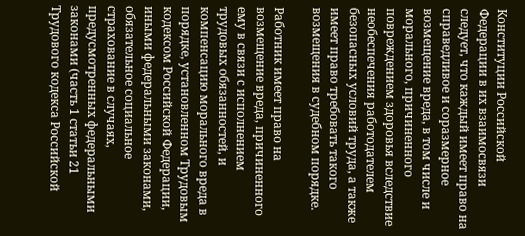Конституции Российской Федерации в их взаимосвязи следует, что каждый имеет право на справедливое и соразмерное возмещение вреда, в том числе и морального, причиненного повреждением здоровья вследствие необеспечения работодателем безопасных условий труда, а также имеет право требовать такого возмещения в судебном порядке.

Работник имеет право на возмещение вреда, причиненного ему в связи с исполнением трудовых обязанностей, и компенсацию морального вреда в порядке, установленном Трудовым кодексом Российской Федерации, иными федеральными законами, обязательное социальное страхование в случаях, предусмотренных федеральными законами (часть 1 статьи 21 Трудового кодекса Российской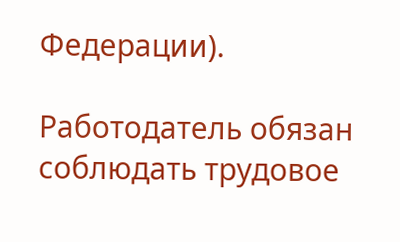Федерации).

Работодатель обязан соблюдать трудовое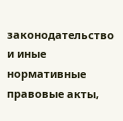законодательство и иные нормативные правовые акты,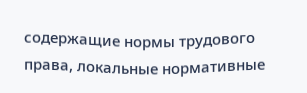содержащие нормы трудового права, локальные нормативные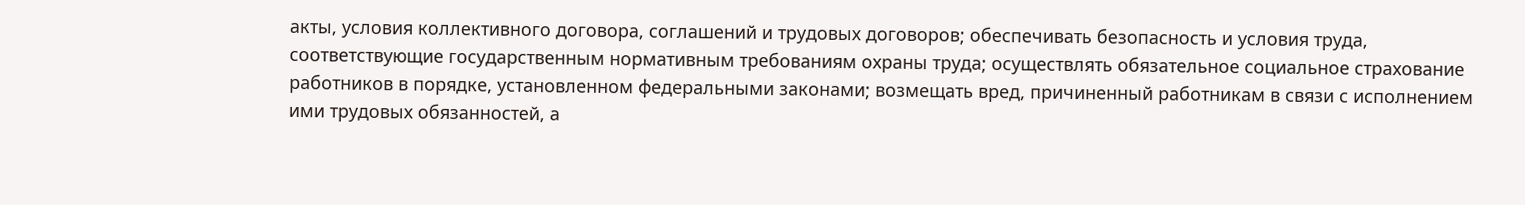акты, условия коллективного договора, соглашений и трудовых договоров; обеспечивать безопасность и условия труда, соответствующие государственным нормативным требованиям охраны труда; осуществлять обязательное социальное страхование работников в порядке, установленном федеральными законами; возмещать вред, причиненный работникам в связи с исполнением ими трудовых обязанностей, а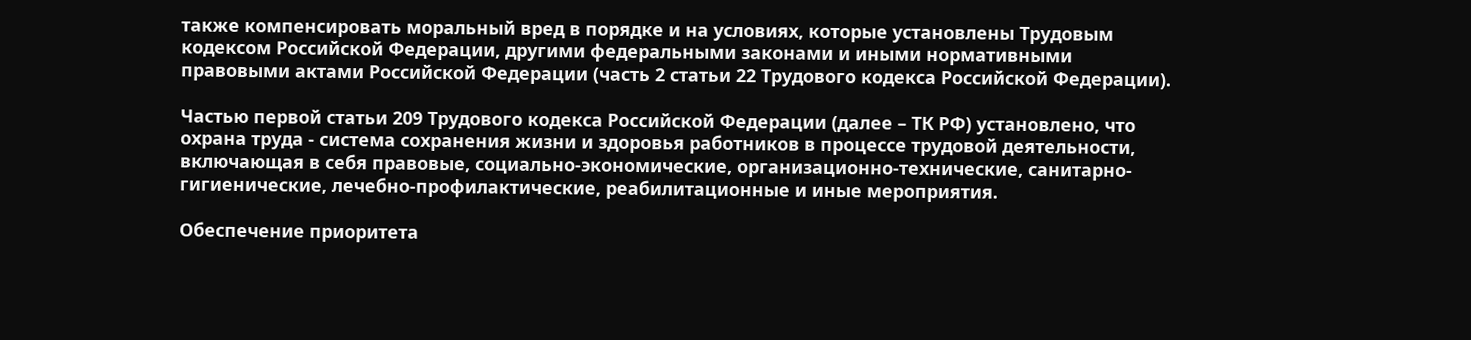также компенсировать моральный вред в порядке и на условиях, которые установлены Трудовым кодексом Российской Федерации, другими федеральными законами и иными нормативными правовыми актами Российской Федерации (часть 2 статьи 22 Трудового кодекса Российской Федерации).

Частью первой статьи 209 Трудового кодекса Российской Федерации (далее – ТК РФ) установлено, что охрана труда - система сохранения жизни и здоровья работников в процессе трудовой деятельности, включающая в себя правовые, социально-экономические, организационно-технические, санитарно- гигиенические, лечебно-профилактические, реабилитационные и иные мероприятия.

Обеспечение приоритета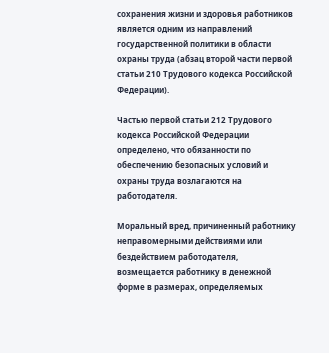сохранения жизни и здоровья работников является одним из направлений государственной политики в области охраны труда (абзац второй части первой статьи 210 Трудового кодекса Российской Федерации).

Частью первой статьи 212 Трудового кодекса Российской Федерации определено, что обязанности по обеспечению безопасных условий и охраны труда возлагаются на работодателя.

Моральный вред, причиненный работнику неправомерными действиями или бездействием работодателя, возмещается работнику в денежной форме в размерах, определяемых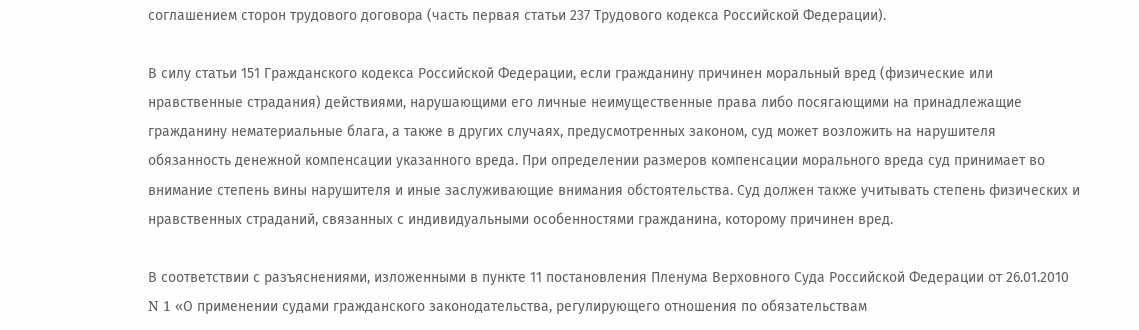соглашением сторон трудового договора (часть первая статьи 237 Трудового кодекса Российской Федерации).

В силу статьи 151 Гражданского кодекса Российской Федерации, если гражданину причинен моральный вред (физические или нравственные страдания) действиями, нарушающими его личные неимущественные права либо посягающими на принадлежащие гражданину нематериальные блага, а также в других случаях, предусмотренных законом, суд может возложить на нарушителя обязанность денежной компенсации указанного вреда. При определении размеров компенсации морального вреда суд принимает во внимание степень вины нарушителя и иные заслуживающие внимания обстоятельства. Суд должен также учитывать степень физических и нравственных страданий, связанных с индивидуальными особенностями гражданина, которому причинен вред.

В соответствии с разъяснениями, изложенными в пункте 11 постановления Пленума Верховного Суда Российской Федерации от 26.01.2010 N 1 «О применении судами гражданского законодательства, регулирующего отношения по обязательствам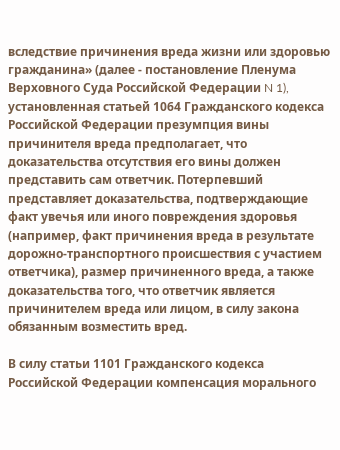вследствие причинения вреда жизни или здоровью гражданина» (далее - постановление Пленума Верховного Суда Российской Федерации N 1), установленная статьей 1064 Гражданского кодекса Российской Федерации презумпция вины причинителя вреда предполагает, что доказательства отсутствия его вины должен представить сам ответчик. Потерпевший представляет доказательства, подтверждающие факт увечья или иного повреждения здоровья (например, факт причинения вреда в результате дорожно-транспортного происшествия с участием ответчика), размер причиненного вреда, а также доказательства того, что ответчик является причинителем вреда или лицом, в силу закона обязанным возместить вред.

В силу статьи 1101 Гражданского кодекса Российской Федерации компенсация морального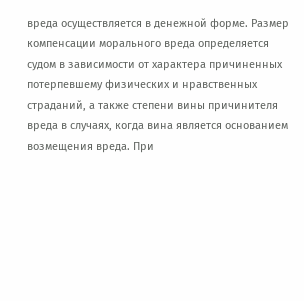вреда осуществляется в денежной форме. Размер компенсации морального вреда определяется судом в зависимости от характера причиненных потерпевшему физических и нравственных страданий, а также степени вины причинителя вреда в случаях, когда вина является основанием возмещения вреда. При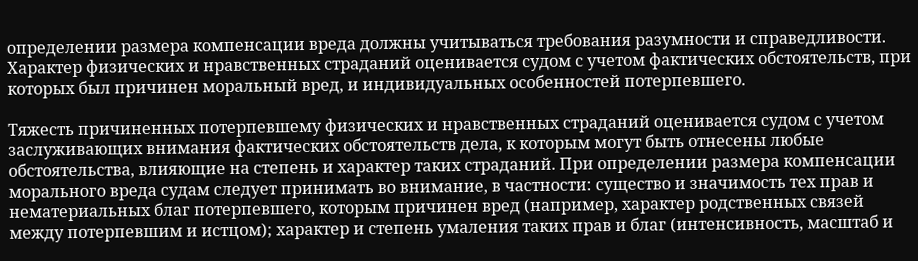определении размера компенсации вреда должны учитываться требования разумности и справедливости. Характер физических и нравственных страданий оценивается судом с учетом фактических обстоятельств, при которых был причинен моральный вред, и индивидуальных особенностей потерпевшего.

Тяжесть причиненных потерпевшему физических и нравственных страданий оценивается судом с учетом заслуживающих внимания фактических обстоятельств дела, к которым могут быть отнесены любые обстоятельства, влияющие на степень и характер таких страданий. При определении размера компенсации морального вреда судам следует принимать во внимание, в частности: существо и значимость тех прав и нематериальных благ потерпевшего, которым причинен вред (например, характер родственных связей между потерпевшим и истцом); характер и степень умаления таких прав и благ (интенсивность, масштаб и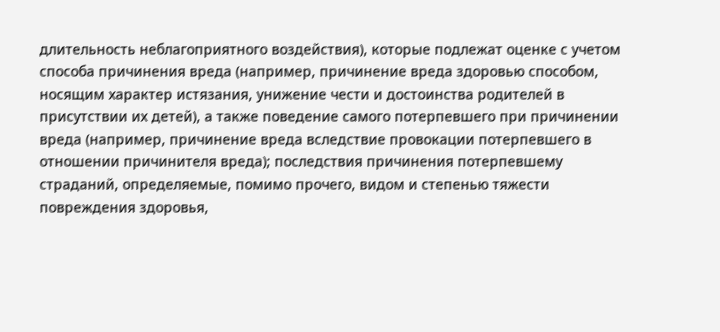длительность неблагоприятного воздействия), которые подлежат оценке с учетом способа причинения вреда (например, причинение вреда здоровью способом, носящим характер истязания, унижение чести и достоинства родителей в присутствии их детей), а также поведение самого потерпевшего при причинении вреда (например, причинение вреда вследствие провокации потерпевшего в отношении причинителя вреда); последствия причинения потерпевшему страданий, определяемые, помимо прочего, видом и степенью тяжести повреждения здоровья,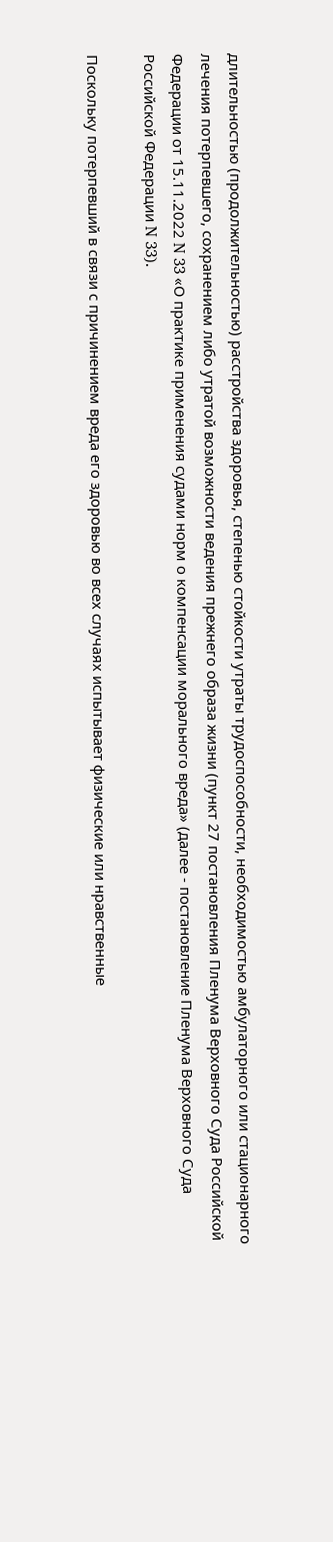длительностью (продолжительностью) расстройства здоровья, степенью стойкости утраты трудоспособности, необходимостью амбулаторного или стационарного лечения потерпевшего, сохранением либо утратой возможности ведения прежнего образа жизни (пункт 27 постановления Пленума Верховного Суда Российской Федерации от 15.11.2022 N 33 «О практике применения судами норм о компенсации морального вреда» (далее - постановление Пленума Верховного Суда Российской Федерации N 33).

Поскольку потерпевший в связи с причинением вреда его здоровью во всех случаях испытывает физические или нравственные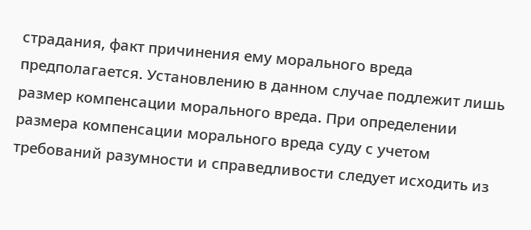страдания, факт причинения ему морального вреда предполагается. Установлению в данном случае подлежит лишь размер компенсации морального вреда. При определении размера компенсации морального вреда суду с учетом требований разумности и справедливости следует исходить из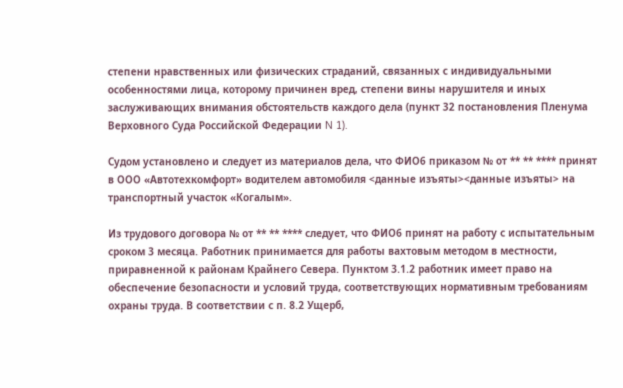степени нравственных или физических страданий, связанных с индивидуальными особенностями лица, которому причинен вред, степени вины нарушителя и иных заслуживающих внимания обстоятельств каждого дела (пункт 32 постановления Пленума Верховного Суда Российской Федерации N 1).

Судом установлено и следует из материалов дела, что ФИО6 приказом № от ** ** **** принят в ООО «Автотехкомфорт» водителем автомобиля <данные изъяты><данные изъяты> на транспортный участок «Когалым».

Из трудового договора № от ** ** **** следует, что ФИО6 принят на работу с испытательным сроком 3 месяца. Работник принимается для работы вахтовым методом в местности, приравненной к районам Крайнего Севера. Пунктом 3.1.2 работник имеет право на обеспечение безопасности и условий труда, соответствующих нормативным требованиям охраны труда. В соответствии с п. 8.2 Ущерб,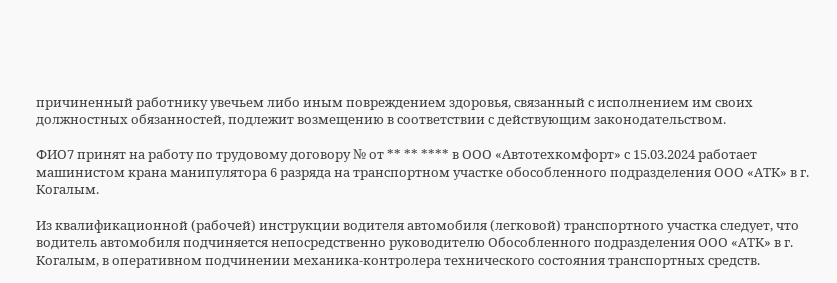причиненный работнику увечьем либо иным повреждением здоровья, связанный с исполнением им своих должностных обязанностей, подлежит возмещению в соответствии с действующим законодательством.

ФИО7 принят на работу по трудовому договору № от ** ** **** в ООО «Автотехкомфорт» с 15.03.2024 работает машинистом крана манипулятора 6 разряда на транспортном участке обособленного подразделения ООО «АТК» в г. Когалым.

Из квалификационной (рабочей) инструкции водителя автомобиля (легковой) транспортного участка следует, что водитель автомобиля подчиняется непосредственно руководителю Обособленного подразделения ООО «АТК» в г. Когалым, в оперативном подчинении механика-контролера технического состояния транспортных средств.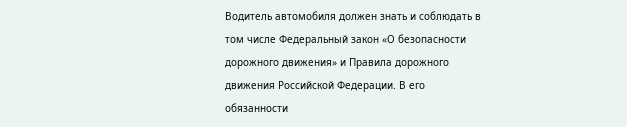Водитель автомобиля должен знать и соблюдать в том числе Федеральный закон «О безопасности дорожного движения» и Правила дорожного движения Российской Федерации. В его обязанности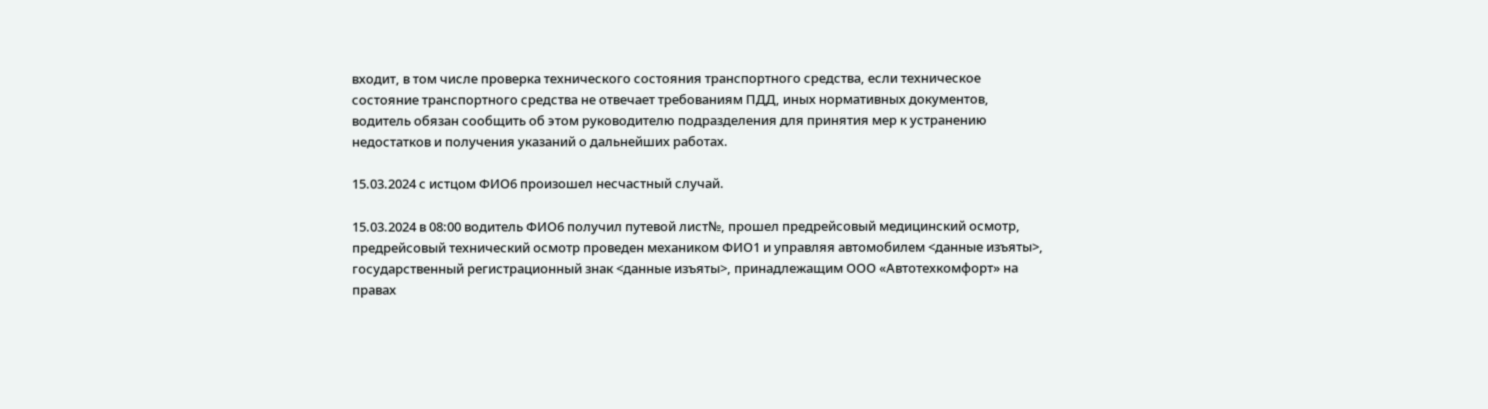входит, в том числе проверка технического состояния транспортного средства, если техническое состояние транспортного средства не отвечает требованиям ПДД, иных нормативных документов, водитель обязан сообщить об этом руководителю подразделения для принятия мер к устранению недостатков и получения указаний о дальнейших работах.

15.03.2024 с истцом ФИО6 произошел несчастный случай.

15.03.2024 в 08:00 водитель ФИО6 получил путевой лист№, прошел предрейсовый медицинский осмотр, предрейсовый технический осмотр проведен механиком ФИО1 и управляя автомобилем <данные изъяты>, государственный регистрационный знак <данные изъяты>, принадлежащим ООО «Автотехкомфорт» на правах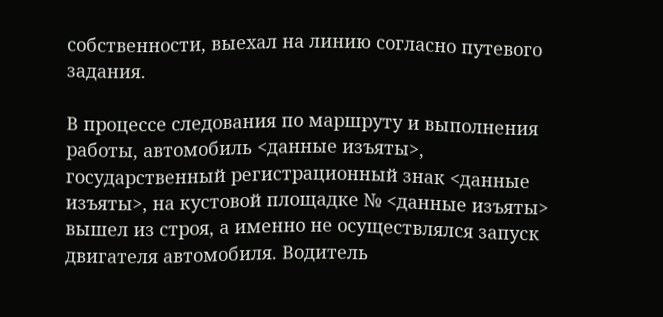собственности, выехал на линию согласно путевого задания.

В процессе следования по маршруту и выполнения работы, автомобиль <данные изъяты>, государственный регистрационный знак <данные изъяты>, на кустовой площадке № <данные изъяты> вышел из строя, а именно не осуществлялся запуск двигателя автомобиля. Водитель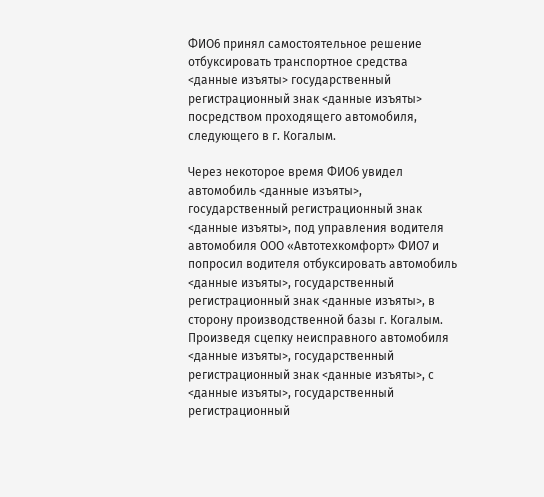ФИО6 принял самостоятельное решение отбуксировать транспортное средства <данные изъяты> государственный регистрационный знак <данные изъяты> посредством проходящего автомобиля, следующего в г. Когалым.

Через некоторое время ФИО6 увидел автомобиль <данные изъяты>, государственный регистрационный знак <данные изъяты>, под управления водителя автомобиля ООО «Автотехкомфорт» ФИО7 и попросил водителя отбуксировать автомобиль <данные изъяты>, государственный регистрационный знак <данные изъяты>, в сторону производственной базы г. Когалым. Произведя сцепку неисправного автомобиля <данные изъяты>, государственный регистрационный знак <данные изъяты>, с <данные изъяты>, государственный регистрационный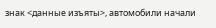знак <данные изъяты>, автомобили начали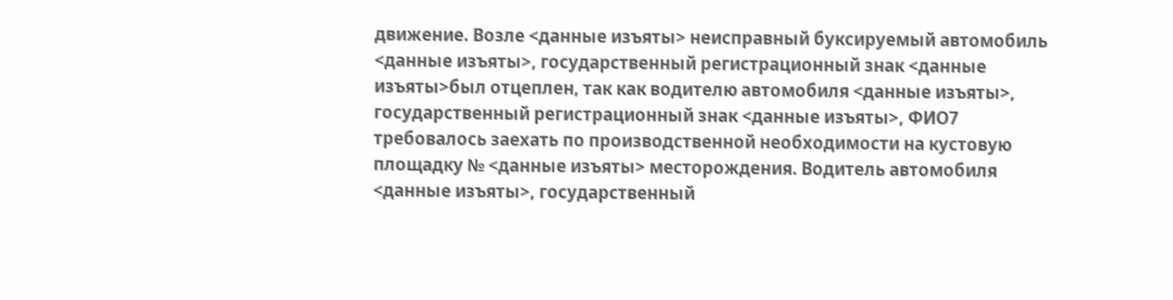движение. Возле <данные изъяты> неисправный буксируемый автомобиль <данные изъяты>, государственный регистрационный знак <данные изъяты>был отцеплен, так как водителю автомобиля <данные изъяты>, государственный регистрационный знак <данные изъяты>, ФИО7 требовалось заехать по производственной необходимости на кустовую площадку № <данные изъяты> месторождения. Водитель автомобиля <данные изъяты>, государственный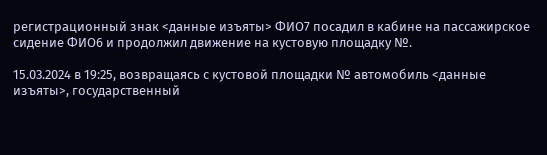регистрационный знак <данные изъяты> ФИО7 посадил в кабине на пассажирское сидение ФИО6 и продолжил движение на кустовую площадку №.

15.03.2024 в 19:25, возвращаясь с кустовой площадки № автомобиль <данные изъяты>, государственный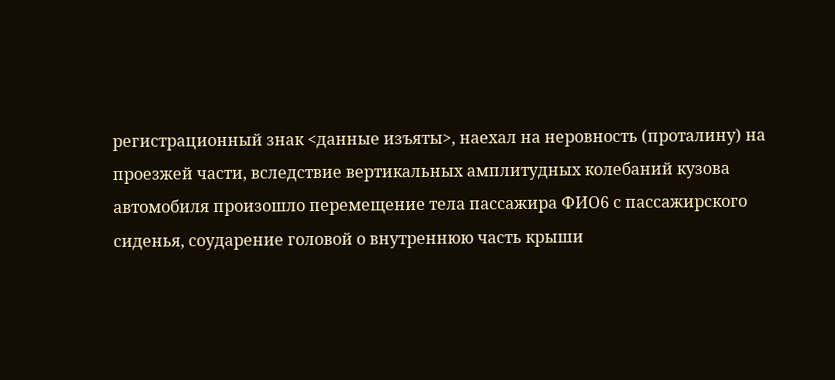регистрационный знак <данные изъяты>, наехал на неровность (проталину) на проезжей части, вследствие вертикальных амплитудных колебаний кузова автомобиля произошло перемещение тела пассажира ФИО6 с пассажирского сиденья, соударение головой о внутреннюю часть крыши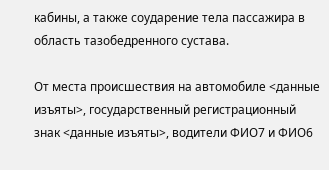кабины, а также соударение тела пассажира в область тазобедренного сустава.

От места происшествия на автомобиле <данные изъяты>, государственный регистрационный знак <данные изъяты>, водители ФИО7 и ФИО6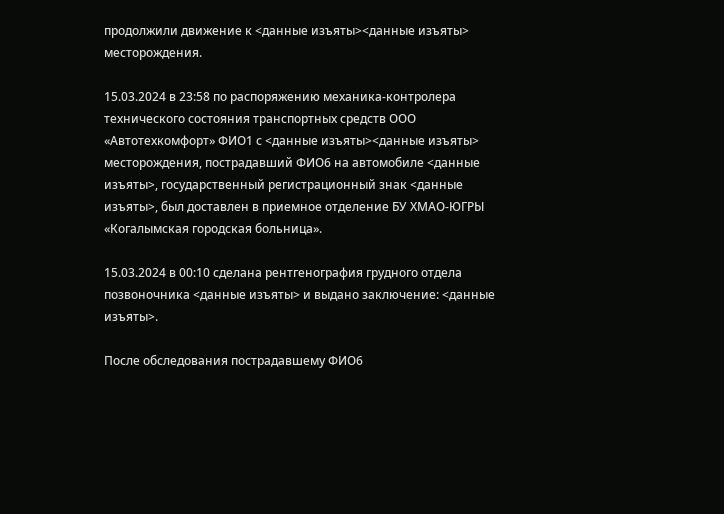продолжили движение к <данные изъяты><данные изъяты> месторождения.

15.03.2024 в 23:58 по распоряжению механика-контролера технического состояния транспортных средств ООО «Автотехкомфорт» ФИО1 с <данные изъяты><данные изъяты> месторождения, пострадавший ФИО6 на автомобиле <данные изъяты>, государственный регистрационный знак <данные изъяты>, был доставлен в приемное отделение БУ ХМАО-ЮГРЫ «Когалымская городская больница».

15.03.2024 в 00:10 сделана рентгенография грудного отдела позвоночника <данные изъяты> и выдано заключение: <данные изъяты>.

После обследования пострадавшему ФИО6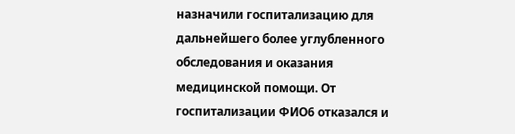назначили госпитализацию для дальнейшего более углубленного обследования и оказания медицинской помощи. От госпитализации ФИО6 отказался и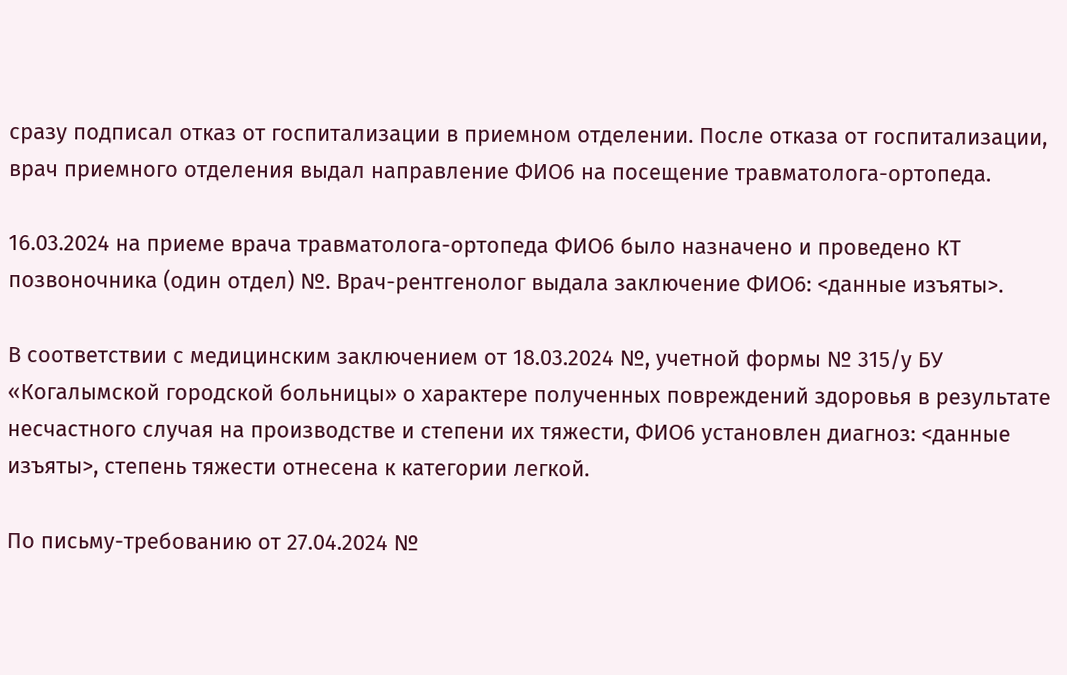сразу подписал отказ от госпитализации в приемном отделении. После отказа от госпитализации, врач приемного отделения выдал направление ФИО6 на посещение травматолога-ортопеда.

16.03.2024 на приеме врача травматолога-ортопеда ФИО6 было назначено и проведено КТ позвоночника (один отдел) №. Врач-рентгенолог выдала заключение ФИО6: <данные изъяты>.

В соответствии с медицинским заключением от 18.03.2024 №, учетной формы № 315/у БУ «Когалымской городской больницы» о характере полученных повреждений здоровья в результате несчастного случая на производстве и степени их тяжести, ФИО6 установлен диагноз: <данные изъяты>, степень тяжести отнесена к категории легкой.

По письму-требованию от 27.04.2024 №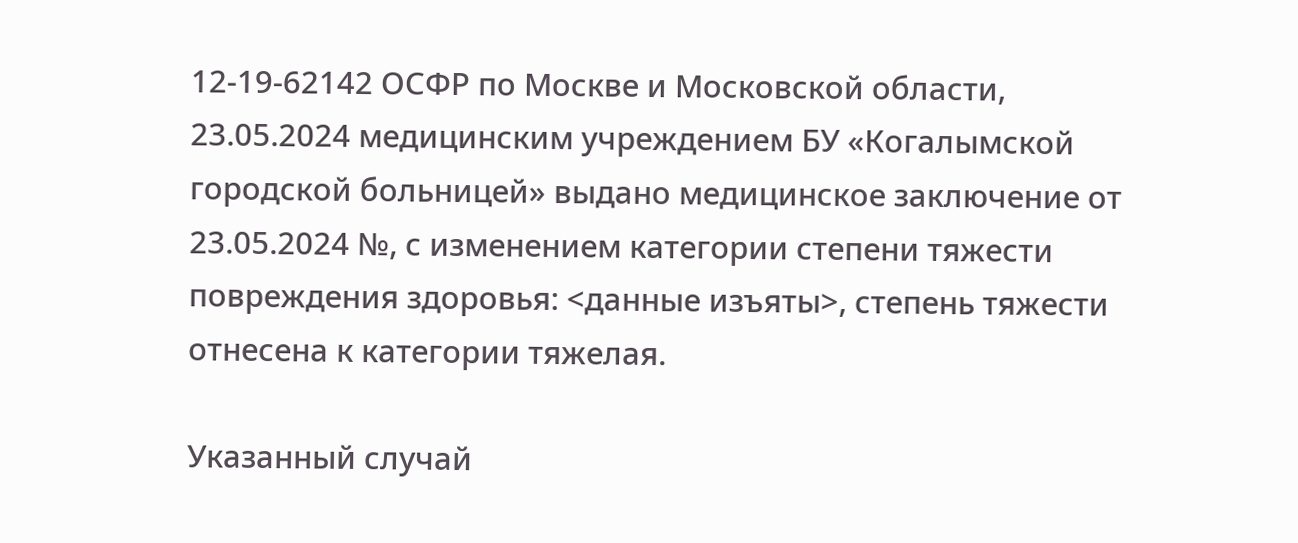12-19-62142 ОСФР по Москве и Московской области, 23.05.2024 медицинским учреждением БУ «Когалымской городской больницей» выдано медицинское заключение от 23.05.2024 №, с изменением категории степени тяжести повреждения здоровья: <данные изъяты>, степень тяжести отнесена к категории тяжелая.

Указанный случай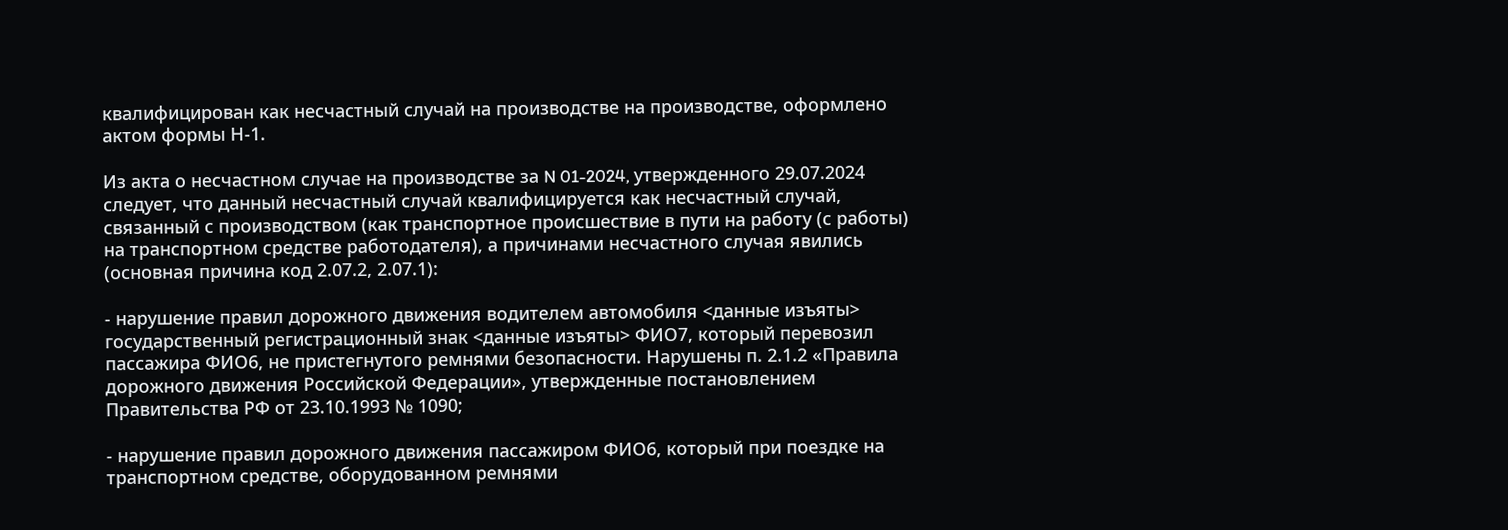квалифицирован как несчастный случай на производстве на производстве, оформлено актом формы Н-1.

Из акта о несчастном случае на производстве за N 01-2024, утвержденного 29.07.2024 следует, что данный несчастный случай квалифицируется как несчастный случай, связанный с производством (как транспортное происшествие в пути на работу (с работы) на транспортном средстве работодателя), а причинами несчастного случая явились (основная причина код 2.07.2, 2.07.1):

- нарушение правил дорожного движения водителем автомобиля <данные изъяты> государственный регистрационный знак <данные изъяты> ФИО7, который перевозил пассажира ФИО6, не пристегнутого ремнями безопасности. Нарушены п. 2.1.2 «Правила дорожного движения Российской Федерации», утвержденные постановлением Правительства РФ от 23.10.1993 № 1090;

- нарушение правил дорожного движения пассажиром ФИО6, который при поездке на транспортном средстве, оборудованном ремнями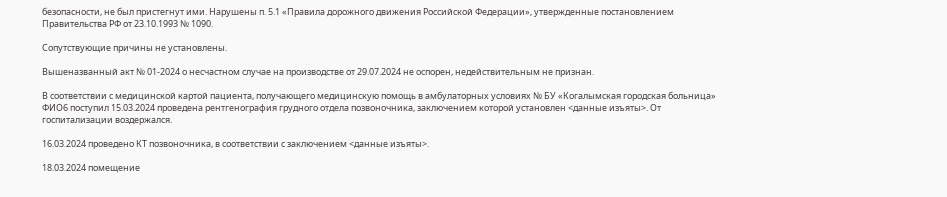безопасности, не был пристегнут ими. Нарушены п. 5.1 «Правила дорожного движения Российской Федерации», утвержденные постановлением Правительства РФ от 23.10.1993 № 1090.

Сопутствующие причины не установлены.

Вышеназванный акт № 01-2024 о несчастном случае на производстве от 29.07.2024 не оспорен, недействительным не признан.

В соответствии с медицинской картой пациента, получающего медицинскую помощь в амбулаторных условиях № БУ «Когалымская городская больница» ФИО6 поступил 15.03.2024 проведена рентгенография грудного отдела позвоночника, заключением которой установлен <данные изъяты>. От госпитализации воздержался.

16.03.2024 проведено КТ позвоночника, в соответствии с заключением <данные изъяты>.

18.03.2024 помещение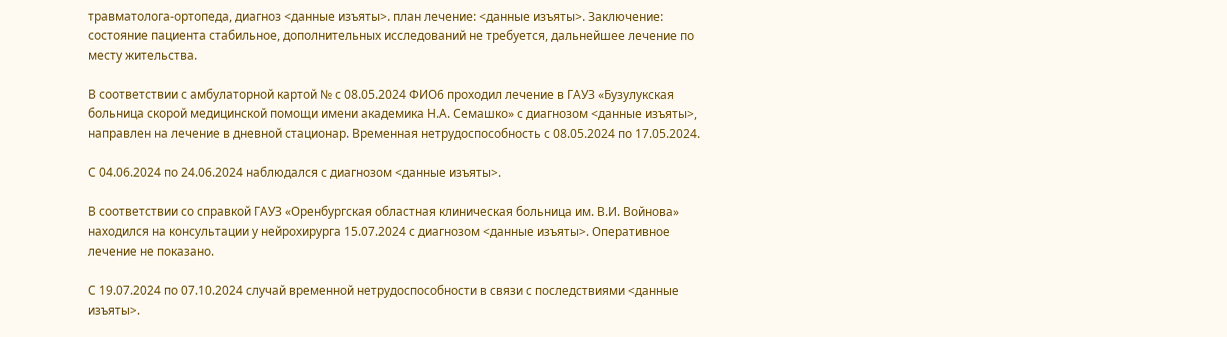травматолога-ортопеда, диагноз <данные изъяты>. план лечение: <данные изъяты>. Заключение: состояние пациента стабильное, дополнительных исследований не требуется, дальнейшее лечение по месту жительства.

В соответствии с амбулаторной картой № с 08.05.2024 ФИО6 проходил лечение в ГАУЗ «Бузулукская больница скорой медицинской помощи имени академика Н.А. Семашко» с диагнозом <данные изъяты>, направлен на лечение в дневной стационар. Временная нетрудоспособность с 08.05.2024 по 17.05.2024.

С 04.06.2024 по 24.06.2024 наблюдался с диагнозом <данные изъяты>.

В соответствии со справкой ГАУЗ «Оренбургская областная клиническая больница им. В.И. Войнова» находился на консультации у нейрохирурга 15.07.2024 с диагнозом <данные изъяты>. Оперативное лечение не показано.

С 19.07.2024 по 07.10.2024 случай временной нетрудоспособности в связи с последствиями <данные изъяты>.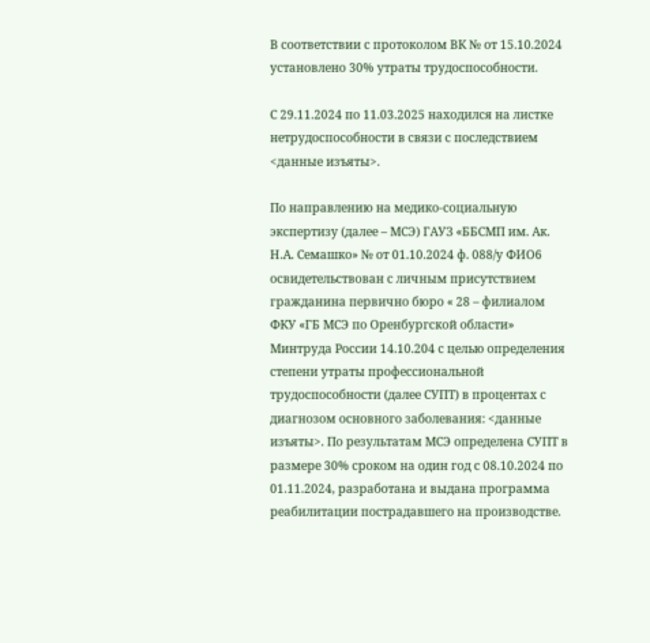В соответствии с протоколом ВК № от 15.10.2024 установлено 30% утраты трудоспособности.

С 29.11.2024 по 11.03.2025 находился на листке нетрудоспособности в связи с последствием <данные изъяты>.

По направлению на медико-социальную экспертизу (далее – МСЭ) ГАУЗ «ББСМП им. Ак. Н.А. Семашко» № от 01.10.2024 ф. 088/у ФИО6 освидетельствован с личным присутствием гражданина первично бюро « 28 – филиалом ФКУ «ГБ МСЭ по Оренбургской области» Минтруда России 14.10.204 с целью определения степени утраты профессиональной трудоспособности (далее СУПТ) в процентах с диагнозом основного заболевания: <данные изъяты>. По результатам МСЭ определена СУПТ в размере 30% сроком на один год с 08.10.2024 по 01.11.2024, разработана и выдана программа реабилитации пострадавшего на производстве.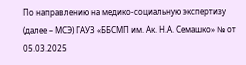По направлению на медико-социальную экспертизу (далее – МСЭ) ГАУЗ «ББСМП им. Ак. Н.А. Семашко» № от 05.03.2025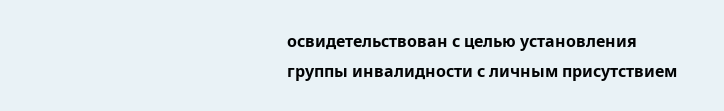освидетельствован с целью установления группы инвалидности с личным присутствием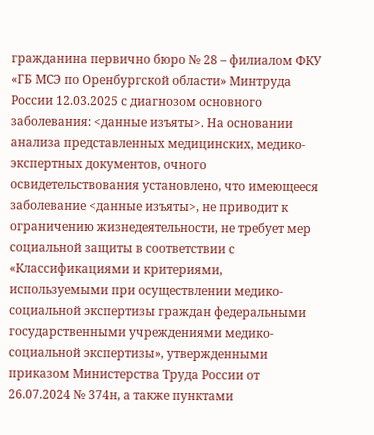гражданина первично бюро № 28 – филиалом ФКУ «ГБ МСЭ по Оренбургской области» Минтруда России 12.03.2025 с диагнозом основного заболевания: <данные изъяты>. На основании анализа представленных медицинских, медико-экспертных документов, очного освидетельствования установлено, что имеющееся заболевание <данные изъяты>, не приводит к ограничению жизнедеятельности, не требует мер социальной защиты в соответствии с «Классификациями и критериями, используемыми при осуществлении медико-социальной экспертизы граждан федеральными государственными учреждениями медико-социальной экспертизы», утвержденными приказом Министерства Труда России от 26.07.2024 № 374н, а также пунктами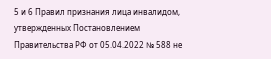5 и 6 Правил признания лица инвалидом, утвержденных Постановлением Правительства РФ от 05.04.2022 № 588 не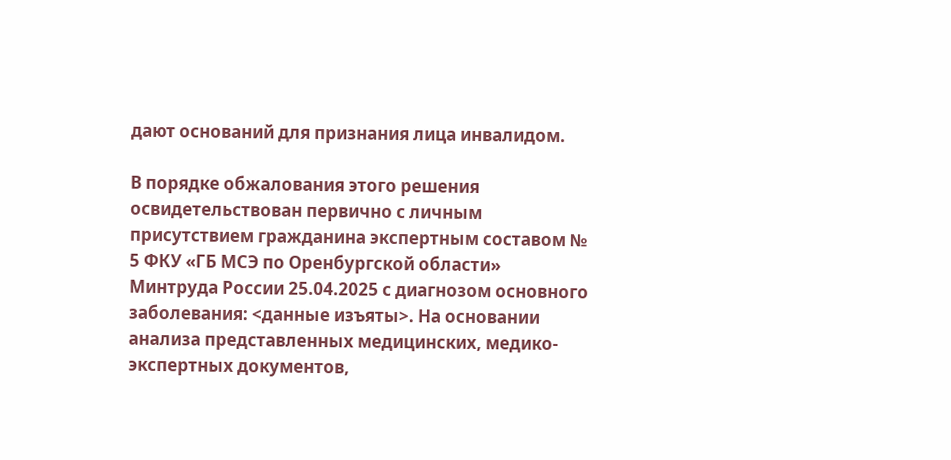дают оснований для признания лица инвалидом.

В порядке обжалования этого решения освидетельствован первично с личным присутствием гражданина экспертным составом № 5 ФКУ «ГБ МСЭ по Оренбургской области» Минтруда России 25.04.2025 с диагнозом основного заболевания: <данные изъяты>. На основании анализа представленных медицинских, медико-экспертных документов,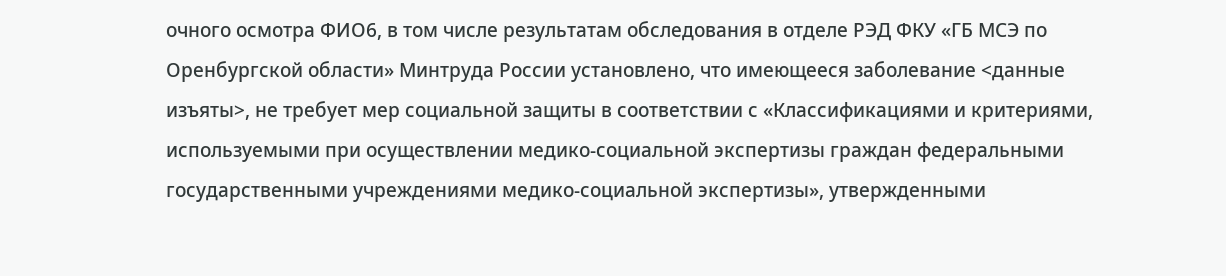очного осмотра ФИО6, в том числе результатам обследования в отделе РЭД ФКУ «ГБ МСЭ по Оренбургской области» Минтруда России установлено, что имеющееся заболевание <данные изъяты>, не требует мер социальной защиты в соответствии с «Классификациями и критериями, используемыми при осуществлении медико-социальной экспертизы граждан федеральными государственными учреждениями медико-социальной экспертизы», утвержденными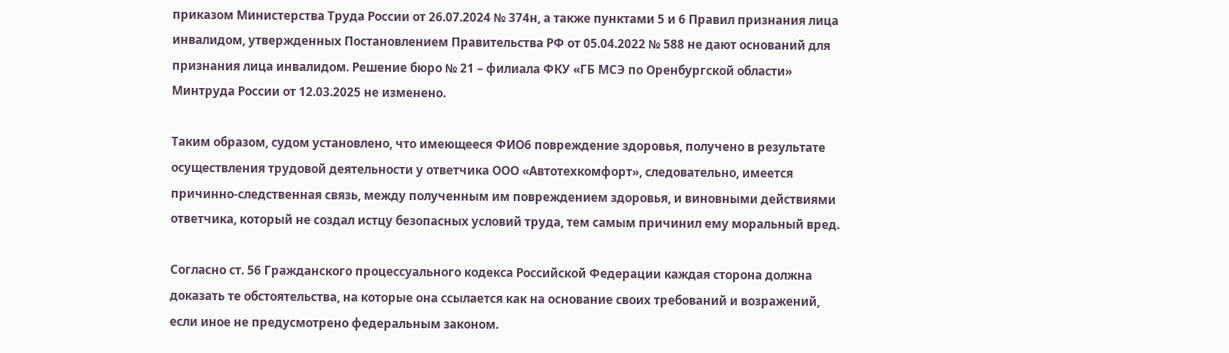приказом Министерства Труда России от 26.07.2024 № 374н, а также пунктами 5 и 6 Правил признания лица инвалидом, утвержденных Постановлением Правительства РФ от 05.04.2022 № 588 не дают оснований для признания лица инвалидом. Решение бюро № 21 – филиала ФКУ «ГБ МСЭ по Оренбургской области» Минтруда России от 12.03.2025 не изменено.

Таким образом, судом установлено, что имеющееся ФИО6 повреждение здоровья, получено в результате осуществления трудовой деятельности у ответчика ООО «Автотехкомфорт», следовательно, имеется причинно-следственная связь, между полученным им повреждением здоровья, и виновными действиями ответчика, который не создал истцу безопасных условий труда, тем самым причинил ему моральный вред.

Согласно ст. 56 Гражданского процессуального кодекса Российской Федерации каждая сторона должна доказать те обстоятельства, на которые она ссылается как на основание своих требований и возражений, если иное не предусмотрено федеральным законом.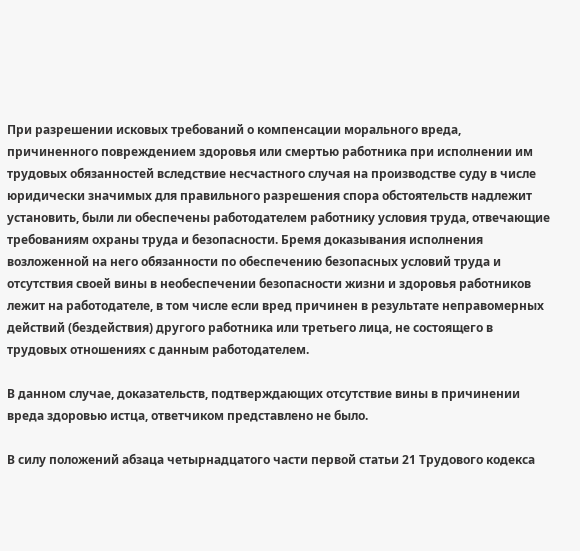При разрешении исковых требований о компенсации морального вреда, причиненного повреждением здоровья или смертью работника при исполнении им трудовых обязанностей вследствие несчастного случая на производстве суду в числе юридически значимых для правильного разрешения спора обстоятельств надлежит установить, были ли обеспечены работодателем работнику условия труда, отвечающие требованиям охраны труда и безопасности. Бремя доказывания исполнения возложенной на него обязанности по обеспечению безопасных условий труда и отсутствия своей вины в необеспечении безопасности жизни и здоровья работников лежит на работодателе, в том числе если вред причинен в результате неправомерных действий (бездействия) другого работника или третьего лица, не состоящего в трудовых отношениях с данным работодателем.

В данном случае, доказательств, подтверждающих отсутствие вины в причинении вреда здоровью истца, ответчиком представлено не было.

В силу положений абзаца четырнадцатого части первой статьи 21 Трудового кодекса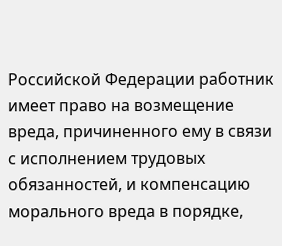Российской Федерации работник имеет право на возмещение вреда, причиненного ему в связи с исполнением трудовых обязанностей, и компенсацию морального вреда в порядке,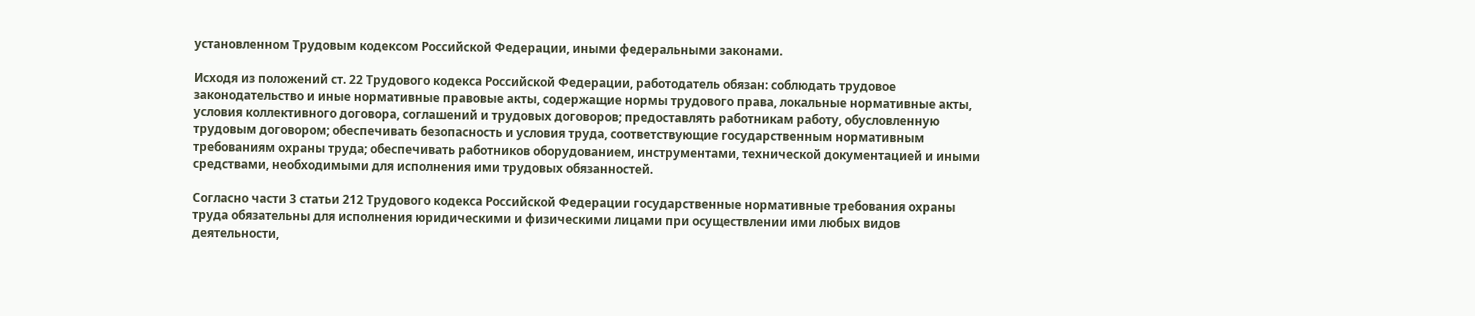установленном Трудовым кодексом Российской Федерации, иными федеральными законами.

Исходя из положений ст. 22 Трудового кодекса Российской Федерации, работодатель обязан: соблюдать трудовое законодательство и иные нормативные правовые акты, содержащие нормы трудового права, локальные нормативные акты, условия коллективного договора, соглашений и трудовых договоров; предоставлять работникам работу, обусловленную трудовым договором; обеспечивать безопасность и условия труда, соответствующие государственным нормативным требованиям охраны труда; обеспечивать работников оборудованием, инструментами, технической документацией и иными средствами, необходимыми для исполнения ими трудовых обязанностей.

Согласно части 3 статьи 212 Трудового кодекса Российской Федерации государственные нормативные требования охраны труда обязательны для исполнения юридическими и физическими лицами при осуществлении ими любых видов деятельности,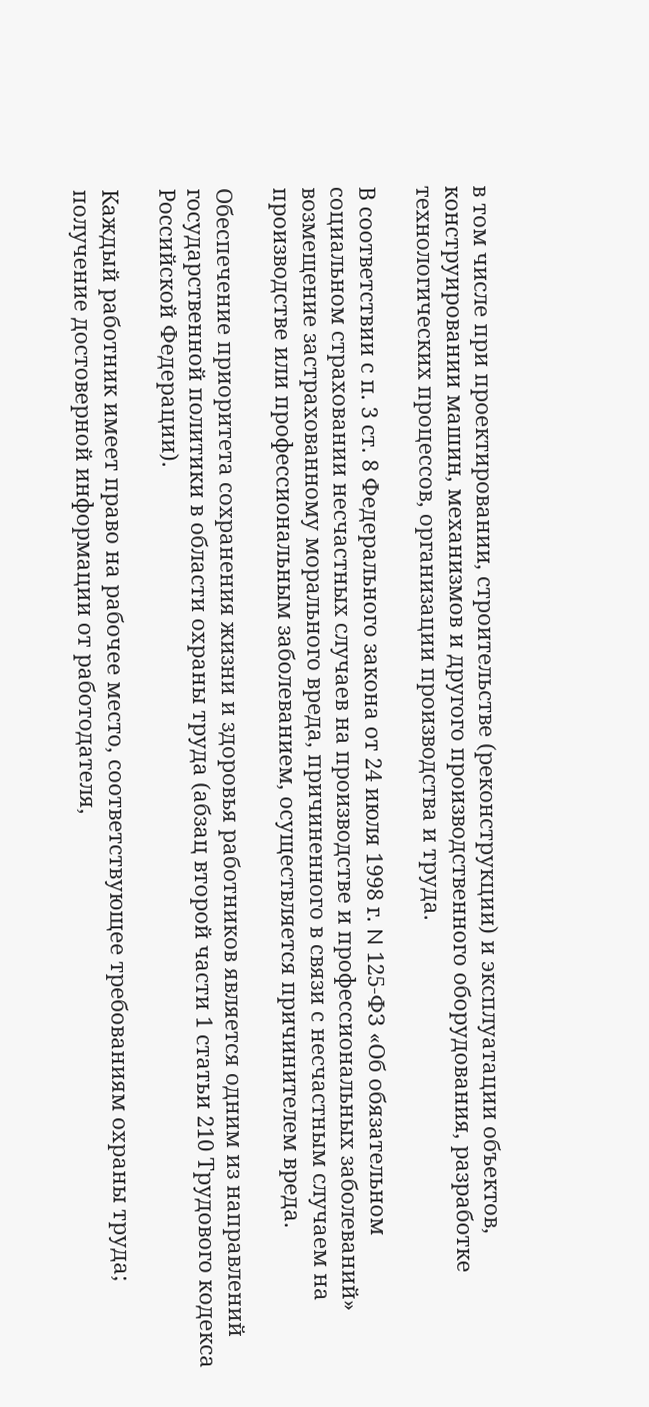в том числе при проектировании, строительстве (реконструкции) и эксплуатации объектов, конструировании машин, механизмов и другого производственного оборудования, разработке технологических процессов, организации производства и труда.

В соответствии с п. 3 ст. 8 Федерального закона от 24 июля 1998 г. N 125-ФЗ «Об обязательном социальном страховании несчастных случаев на производстве и профессиональных заболеваний» возмещение застрахованному морального вреда, причиненного в связи с несчастным случаем на производстве или профессиональным заболеванием, осуществляется причинителем вреда.

Обеспечение приоритета сохранения жизни и здоровья работников является одним из направлений государственной политики в области охраны труда (абзац второй части 1 статьи 210 Трудового кодекса Российской Федерации).

Каждый работник имеет право на рабочее место, соответствующее требованиям охраны труда; получение достоверной информации от работодателя,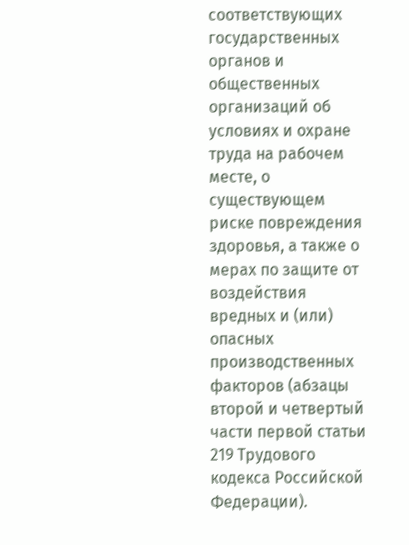соответствующих государственных органов и общественных организаций об условиях и охране труда на рабочем месте, о существующем риске повреждения здоровья, а также о мерах по защите от воздействия вредных и (или) опасных производственных факторов (абзацы второй и четвертый части первой статьи 219 Трудового кодекса Российской Федерации).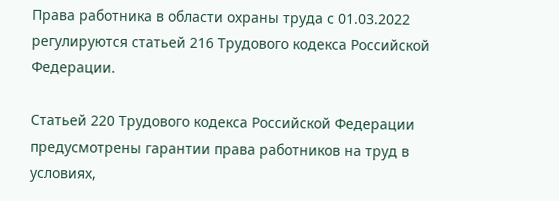Права работника в области охраны труда с 01.03.2022 регулируются статьей 216 Трудового кодекса Российской Федерации.

Статьей 220 Трудового кодекса Российской Федерации предусмотрены гарантии права работников на труд в условиях,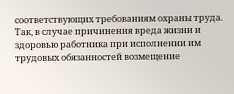соответствующих требованиям охраны труда. Так, в случае причинения вреда жизни и здоровью работника при исполнении им трудовых обязанностей возмещение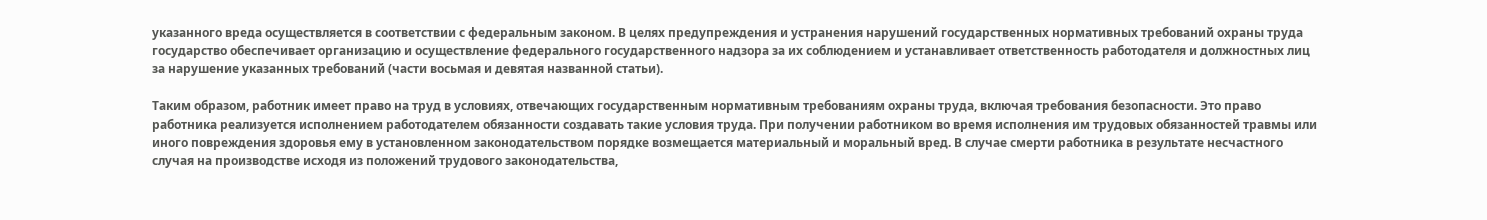указанного вреда осуществляется в соответствии с федеральным законом. В целях предупреждения и устранения нарушений государственных нормативных требований охраны труда государство обеспечивает организацию и осуществление федерального государственного надзора за их соблюдением и устанавливает ответственность работодателя и должностных лиц за нарушение указанных требований (части восьмая и девятая названной статьи).

Таким образом, работник имеет право на труд в условиях, отвечающих государственным нормативным требованиям охраны труда, включая требования безопасности. Это право работника реализуется исполнением работодателем обязанности создавать такие условия труда. При получении работником во время исполнения им трудовых обязанностей травмы или иного повреждения здоровья ему в установленном законодательством порядке возмещается материальный и моральный вред. В случае смерти работника в результате несчастного случая на производстве исходя из положений трудового законодательства,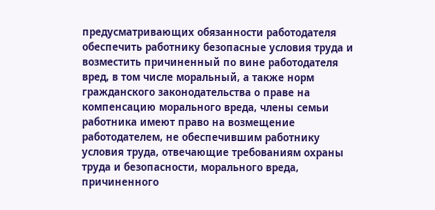предусматривающих обязанности работодателя обеспечить работнику безопасные условия труда и возместить причиненный по вине работодателя вред, в том числе моральный, а также норм гражданского законодательства о праве на компенсацию морального вреда, члены семьи работника имеют право на возмещение работодателем, не обеспечившим работнику условия труда, отвечающие требованиям охраны труда и безопасности, морального вреда, причиненного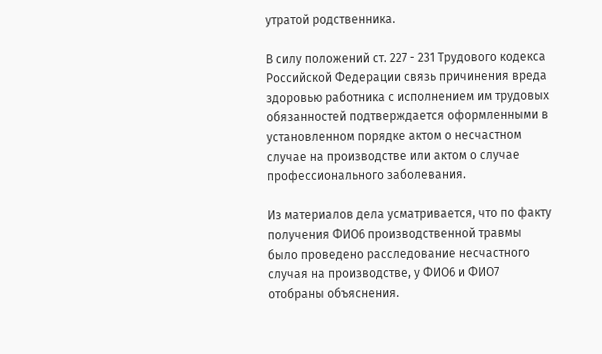утратой родственника.

В силу положений ст. 227 - 231 Трудового кодекса Российской Федерации связь причинения вреда здоровью работника с исполнением им трудовых обязанностей подтверждается оформленными в установленном порядке актом о несчастном случае на производстве или актом о случае профессионального заболевания.

Из материалов дела усматривается, что по факту получения ФИО6 производственной травмы было проведено расследование несчастного случая на производстве, у ФИО6 и ФИО7 отобраны объяснения.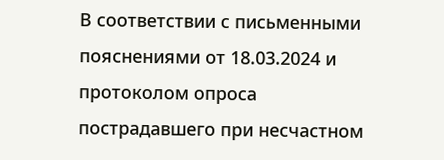В соответствии с письменными пояснениями от 18.03.2024 и протоколом опроса пострадавшего при несчастном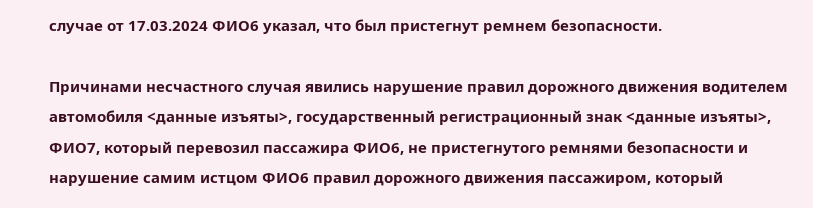случае от 17.03.2024 ФИО6 указал, что был пристегнут ремнем безопасности.

Причинами несчастного случая явились нарушение правил дорожного движения водителем автомобиля <данные изъяты>, государственный регистрационный знак <данные изъяты>, ФИО7, который перевозил пассажира ФИО6, не пристегнутого ремнями безопасности и нарушение самим истцом ФИО6 правил дорожного движения пассажиром, который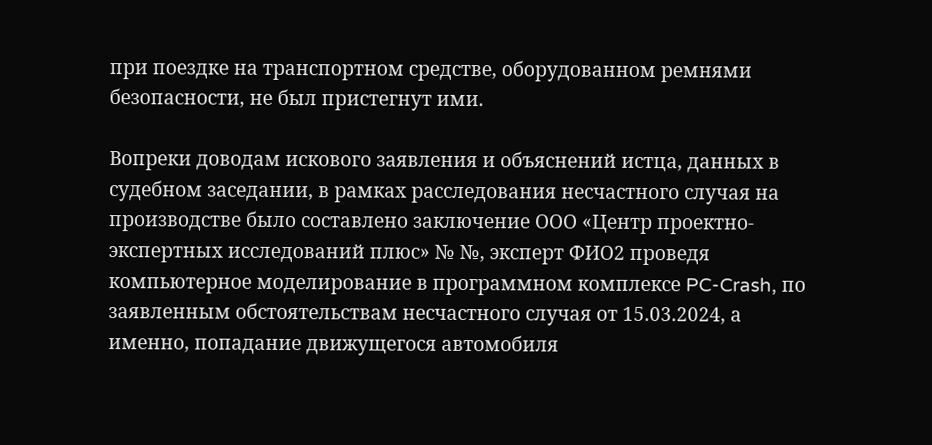при поездке на транспортном средстве, оборудованном ремнями безопасности, не был пристегнут ими.

Вопреки доводам искового заявления и объяснений истца, данных в судебном заседании, в рамках расследования несчастного случая на производстве было составлено заключение ООО «Центр проектно-экспертных исследований плюс» № №, эксперт ФИО2 проведя компьютерное моделирование в программном комплексе PC-Crash, по заявленным обстоятельствам несчастного случая от 15.03.2024, а именно, попадание движущегося автомобиля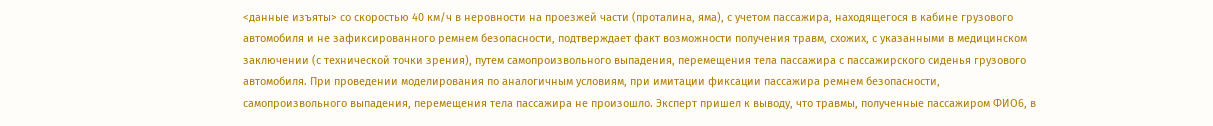<данные изъяты> со скоростью 40 км/ч в неровности на проезжей части (проталина, яма), с учетом пассажира, находящегося в кабине грузового автомобиля и не зафиксированного ремнем безопасности, подтверждает факт возможности получения травм, схожих, с указанными в медицинском заключении (с технической точки зрения), путем самопроизвольного выпадения, перемещения тела пассажира с пассажирского сиденья грузового автомобиля. При проведении моделирования по аналогичным условиям, при имитации фиксации пассажира ремнем безопасности, самопроизвольного выпадения, перемещения тела пассажира не произошло. Эксперт пришел к выводу, что травмы, полученные пассажиром ФИО6, в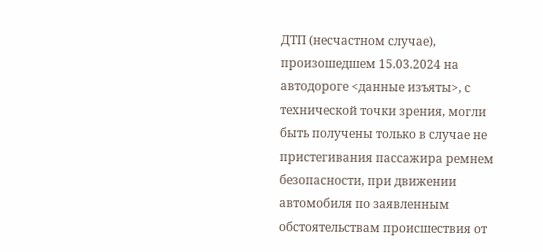ДТП (несчастном случае), произошедшем 15.03.2024 на автодороге <данные изъяты>, с технической точки зрения, могли быть получены только в случае не пристегивания пассажира ремнем безопасности, при движении автомобиля по заявленным обстоятельствам происшествия от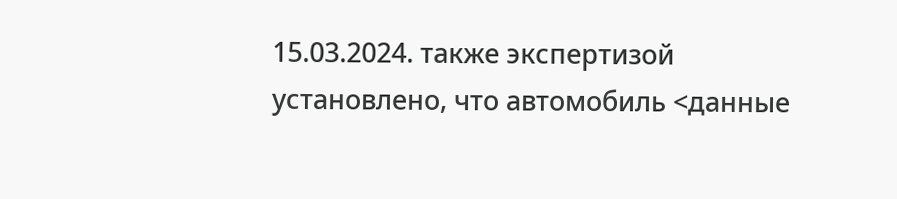15.03.2024. также экспертизой установлено, что автомобиль <данные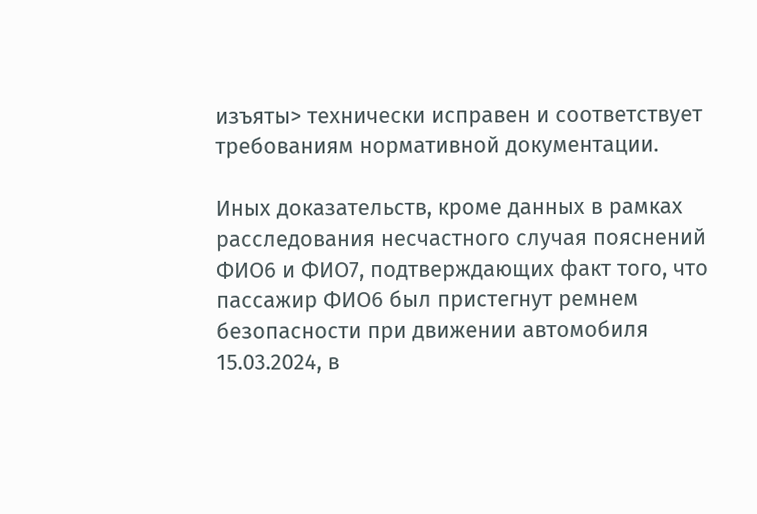изъяты> технически исправен и соответствует требованиям нормативной документации.

Иных доказательств, кроме данных в рамках расследования несчастного случая пояснений ФИО6 и ФИО7, подтверждающих факт того, что пассажир ФИО6 был пристегнут ремнем безопасности при движении автомобиля 15.03.2024, в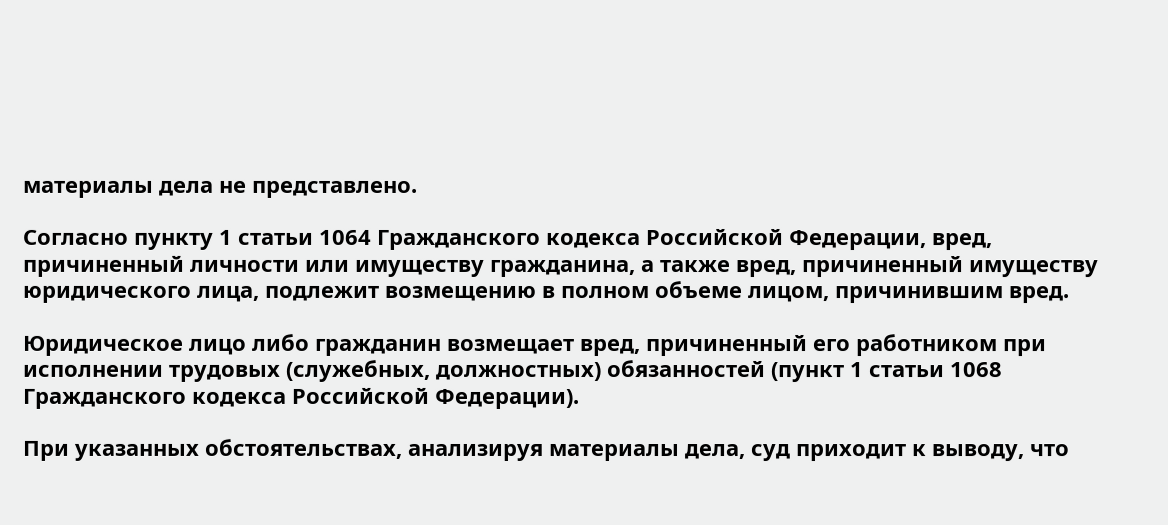материалы дела не представлено.

Согласно пункту 1 статьи 1064 Гражданского кодекса Российской Федерации, вред, причиненный личности или имуществу гражданина, а также вред, причиненный имуществу юридического лица, подлежит возмещению в полном объеме лицом, причинившим вред.

Юридическое лицо либо гражданин возмещает вред, причиненный его работником при исполнении трудовых (служебных, должностных) обязанностей (пункт 1 статьи 1068 Гражданского кодекса Российской Федерации).

При указанных обстоятельствах, анализируя материалы дела, суд приходит к выводу, что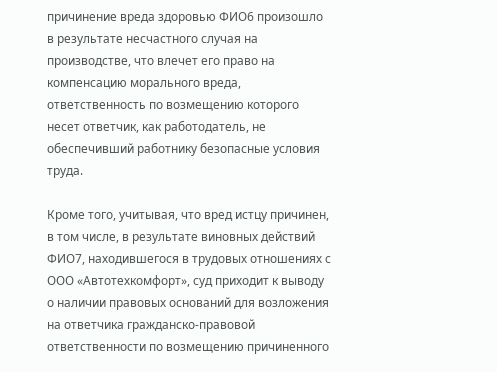причинение вреда здоровью ФИО6 произошло в результате несчастного случая на производстве, что влечет его право на компенсацию морального вреда, ответственность по возмещению которого несет ответчик, как работодатель, не обеспечивший работнику безопасные условия труда.

Кроме того, учитывая, что вред истцу причинен, в том числе, в результате виновных действий ФИО7, находившегося в трудовых отношениях с ООО «Автотехкомфорт», суд приходит к выводу о наличии правовых оснований для возложения на ответчика гражданско-правовой ответственности по возмещению причиненного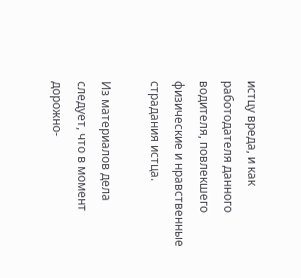истцу вреда, и как работодателя данного водителя, повлекшего физические и нравственные страдания истца.

Из материалов дела следует, что в момент дорожно-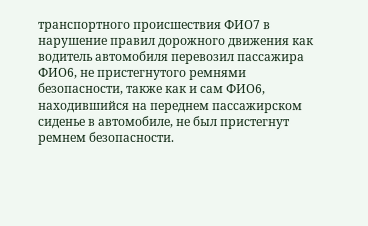транспортного происшествия ФИО7 в нарушение правил дорожного движения как водитель автомобиля перевозил пассажира ФИО6, не пристегнутого ремнями безопасности, также как и сам ФИО6, находившийся на переднем пассажирском сиденье в автомобиле, не был пристегнут ремнем безопасности.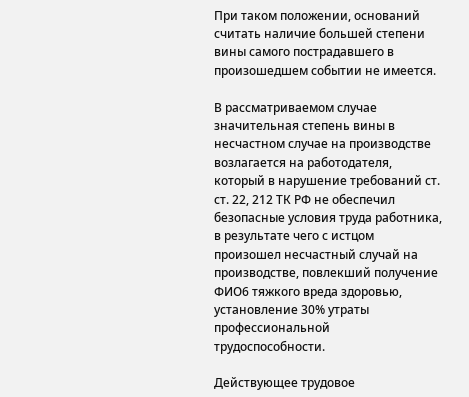При таком положении, оснований считать наличие большей степени вины самого пострадавшего в произошедшем событии не имеется.

В рассматриваемом случае значительная степень вины в несчастном случае на производстве возлагается на работодателя, который в нарушение требований ст. ст. 22, 212 ТК РФ не обеспечил безопасные условия труда работника, в результате чего с истцом произошел несчастный случай на производстве, повлекший получение ФИО6 тяжкого вреда здоровью, установление 30% утраты профессиональной трудоспособности.

Действующее трудовое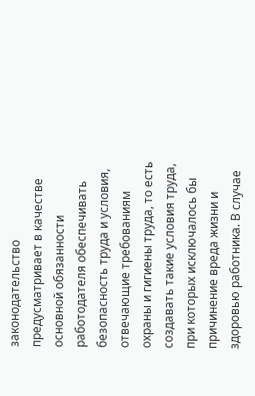законодательство предусматривает в качестве основной обязанности работодателя обеспечивать безопасность труда и условия, отвечающие требованиям охраны и гигиены труда, то есть создавать такие условия труда, при которых исключалось бы причинение вреда жизни и здоровью работника. В случае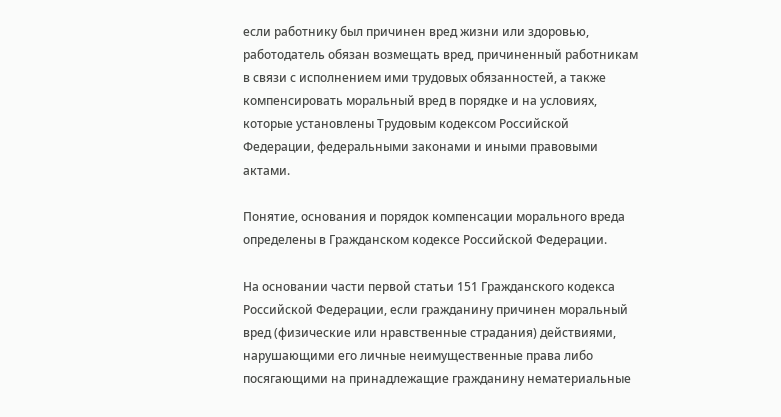если работнику был причинен вред жизни или здоровью, работодатель обязан возмещать вред, причиненный работникам в связи с исполнением ими трудовых обязанностей, а также компенсировать моральный вред в порядке и на условиях, которые установлены Трудовым кодексом Российской Федерации, федеральными законами и иными правовыми актами.

Понятие, основания и порядок компенсации морального вреда определены в Гражданском кодексе Российской Федерации.

На основании части первой статьи 151 Гражданского кодекса Российской Федерации, если гражданину причинен моральный вред (физические или нравственные страдания) действиями, нарушающими его личные неимущественные права либо посягающими на принадлежащие гражданину нематериальные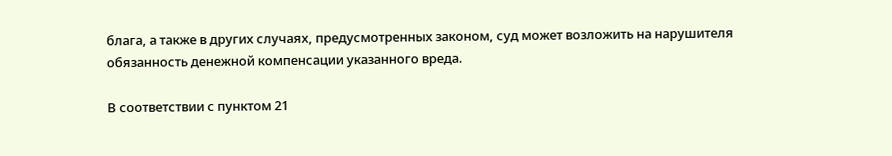блага, а также в других случаях, предусмотренных законом, суд может возложить на нарушителя обязанность денежной компенсации указанного вреда.

В соответствии с пунктом 21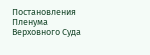Постановления Пленума Верховного Суда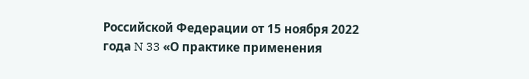Российской Федерации от 15 ноября 2022 года N 33 «О практике применения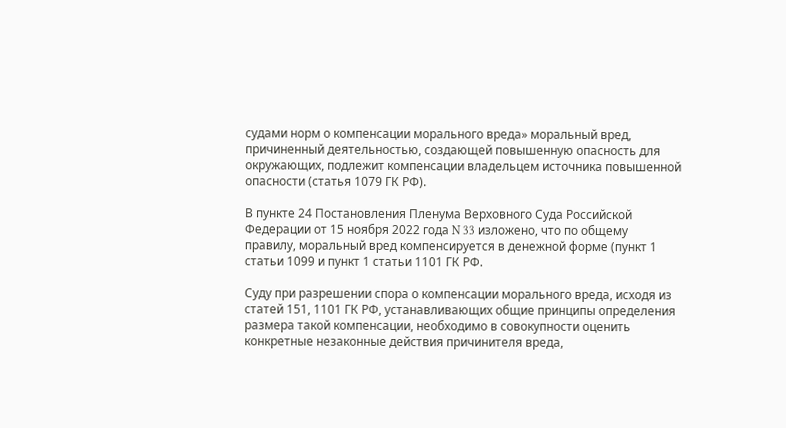судами норм о компенсации морального вреда» моральный вред, причиненный деятельностью, создающей повышенную опасность для окружающих, подлежит компенсации владельцем источника повышенной опасности (статья 1079 ГК РФ).

В пункте 24 Постановления Пленума Верховного Суда Российской Федерации от 15 ноября 2022 года N 33 изложено, что по общему правилу, моральный вред компенсируется в денежной форме (пункт 1 статьи 1099 и пункт 1 статьи 1101 ГК РФ.

Суду при разрешении спора о компенсации морального вреда, исходя из статей 151, 1101 ГК РФ, устанавливающих общие принципы определения размера такой компенсации, необходимо в совокупности оценить конкретные незаконные действия причинителя вреда,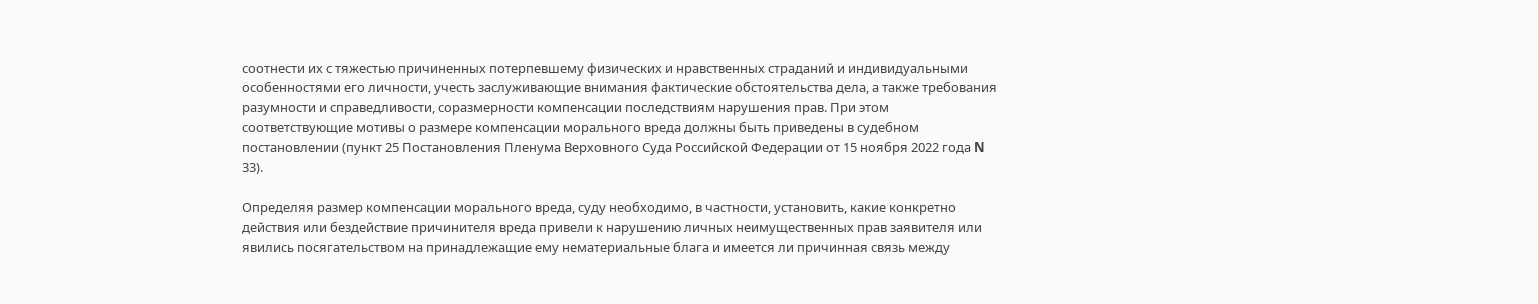соотнести их с тяжестью причиненных потерпевшему физических и нравственных страданий и индивидуальными особенностями его личности, учесть заслуживающие внимания фактические обстоятельства дела, а также требования разумности и справедливости, соразмерности компенсации последствиям нарушения прав. При этом соответствующие мотивы о размере компенсации морального вреда должны быть приведены в судебном постановлении (пункт 25 Постановления Пленума Верховного Суда Российской Федерации от 15 ноября 2022 года N 33).

Определяя размер компенсации морального вреда, суду необходимо, в частности, установить, какие конкретно действия или бездействие причинителя вреда привели к нарушению личных неимущественных прав заявителя или явились посягательством на принадлежащие ему нематериальные блага и имеется ли причинная связь между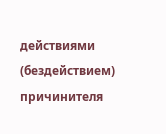действиями (бездействием) причинителя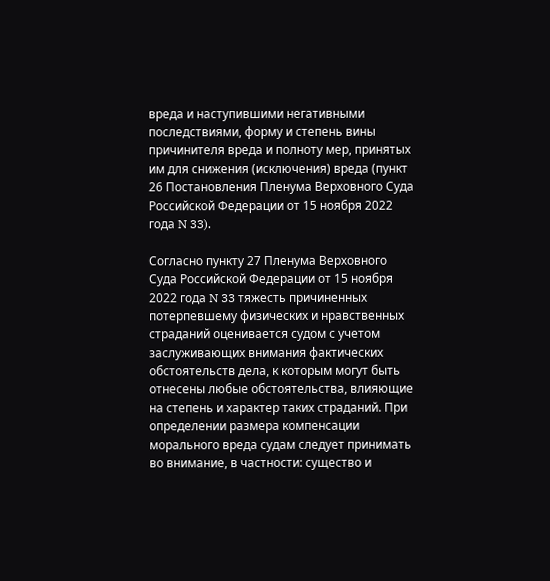вреда и наступившими негативными последствиями, форму и степень вины причинителя вреда и полноту мер, принятых им для снижения (исключения) вреда (пункт 26 Постановления Пленума Верховного Суда Российской Федерации от 15 ноября 2022 года N 33).

Согласно пункту 27 Пленума Верховного Суда Российской Федерации от 15 ноября 2022 года N 33 тяжесть причиненных потерпевшему физических и нравственных страданий оценивается судом с учетом заслуживающих внимания фактических обстоятельств дела, к которым могут быть отнесены любые обстоятельства, влияющие на степень и характер таких страданий. При определении размера компенсации морального вреда судам следует принимать во внимание, в частности: существо и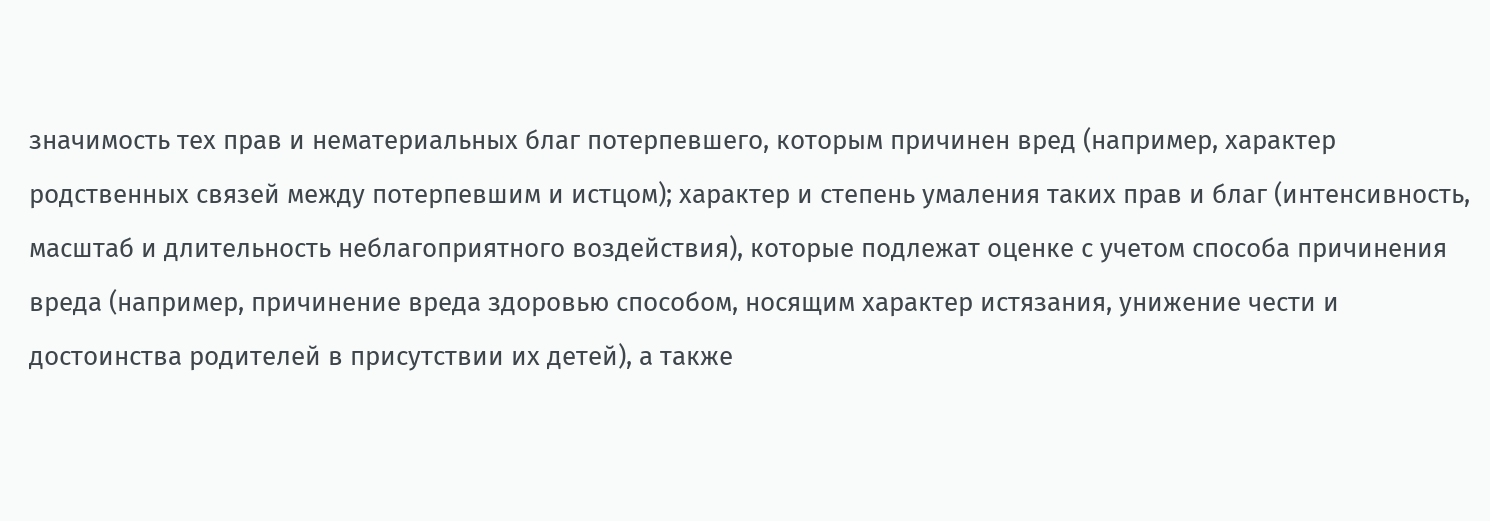значимость тех прав и нематериальных благ потерпевшего, которым причинен вред (например, характер родственных связей между потерпевшим и истцом); характер и степень умаления таких прав и благ (интенсивность, масштаб и длительность неблагоприятного воздействия), которые подлежат оценке с учетом способа причинения вреда (например, причинение вреда здоровью способом, носящим характер истязания, унижение чести и достоинства родителей в присутствии их детей), а также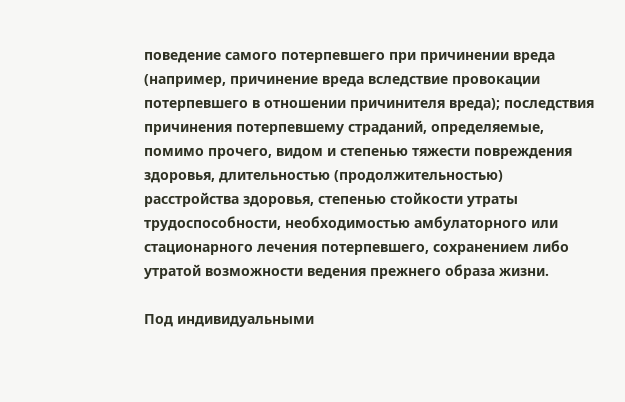поведение самого потерпевшего при причинении вреда (например, причинение вреда вследствие провокации потерпевшего в отношении причинителя вреда); последствия причинения потерпевшему страданий, определяемые, помимо прочего, видом и степенью тяжести повреждения здоровья, длительностью (продолжительностью) расстройства здоровья, степенью стойкости утраты трудоспособности, необходимостью амбулаторного или стационарного лечения потерпевшего, сохранением либо утратой возможности ведения прежнего образа жизни.

Под индивидуальными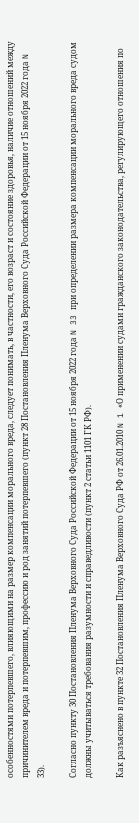особенностями потерпевшего, влияющими на размер компенсации морального вреда, следует понимать, в частности, его возраст и состояние здоровья, наличие отношений между причинителем вреда и потерпевшим, профессию и род занятий потерпевшего (пункт 28 Постановления Пленума Верховного Суда Российской Федерации от 15 ноября 2022 года N 33).

Согласно пункту 30 Постановления Пленума Верховного Суда Российской Федерации от 15 ноября 2022 года N 33 при определении размера компенсации морального вреда судом должны учитываться требования разумности и справедливости (пункт 2 статьи 1101 ГК РФ).

Как разъяснено в пункте 32 Постановления Пленума Верховного Суда РФ от 26.01.2010 N 1 «О применении судами гражданского законодательства, регулирующего отношения по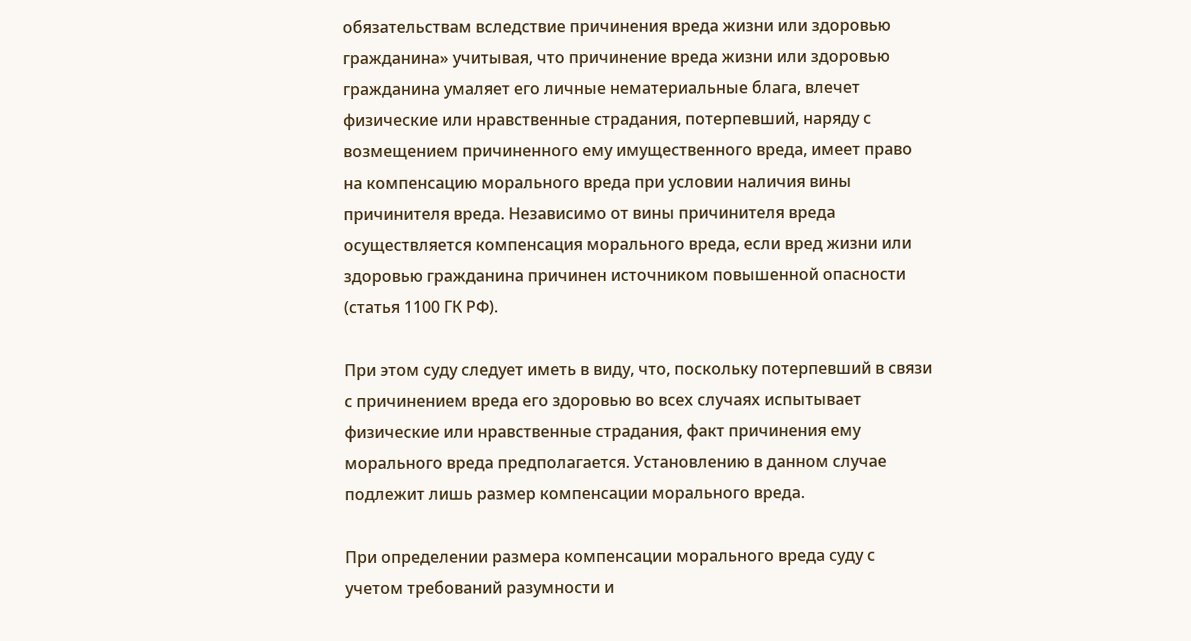обязательствам вследствие причинения вреда жизни или здоровью гражданина» учитывая, что причинение вреда жизни или здоровью гражданина умаляет его личные нематериальные блага, влечет физические или нравственные страдания, потерпевший, наряду с возмещением причиненного ему имущественного вреда, имеет право на компенсацию морального вреда при условии наличия вины причинителя вреда. Независимо от вины причинителя вреда осуществляется компенсация морального вреда, если вред жизни или здоровью гражданина причинен источником повышенной опасности (статья 1100 ГК РФ).

При этом суду следует иметь в виду, что, поскольку потерпевший в связи с причинением вреда его здоровью во всех случаях испытывает физические или нравственные страдания, факт причинения ему морального вреда предполагается. Установлению в данном случае подлежит лишь размер компенсации морального вреда.

При определении размера компенсации морального вреда суду с учетом требований разумности и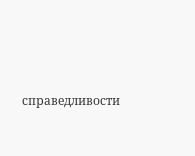справедливости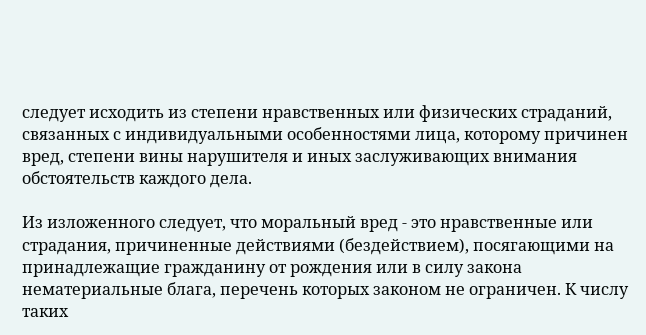следует исходить из степени нравственных или физических страданий, связанных с индивидуальными особенностями лица, которому причинен вред, степени вины нарушителя и иных заслуживающих внимания обстоятельств каждого дела.

Из изложенного следует, что моральный вред - это нравственные или страдания, причиненные действиями (бездействием), посягающими на принадлежащие гражданину от рождения или в силу закона нематериальные блага, перечень которых законом не ограничен. К числу таких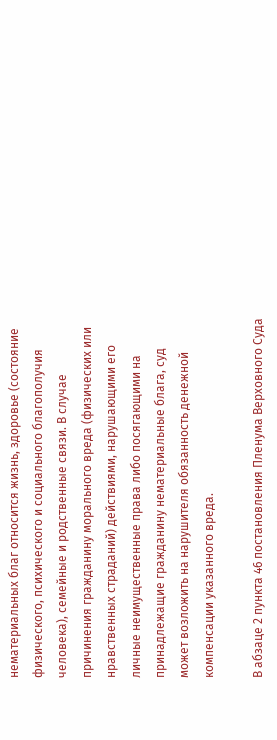нематериальных благ относится жизнь, здоровье (состояние физического, психического и социального благополучия человека), семейные и родственные связи. В случае причинения гражданину морального вреда (физических или нравственных страданий) действиями, нарушающими его личные неимущественные права либо посягающими на принадлежащие гражданину нематериальные блага, суд может возложить на нарушителя обязанность денежной компенсации указанного вреда.

В абзаце 2 пункта 46 постановления Пленума Верховного Суда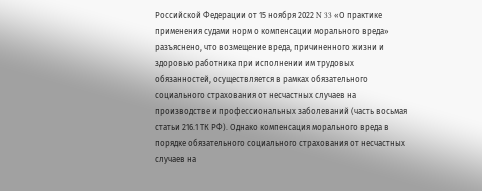Российской Федерации от 15 ноября 2022 N 33 «О практике применения судами норм о компенсации морального вреда» разъяснено, что возмещение вреда, причиненного жизни и здоровью работника при исполнении им трудовых обязанностей, осуществляется в рамках обязательного социального страхования от несчастных случаев на производстве и профессиональных заболеваний (часть восьмая статьи 216.1 ТК РФ). Однако компенсация морального вреда в порядке обязательного социального страхования от несчастных случаев на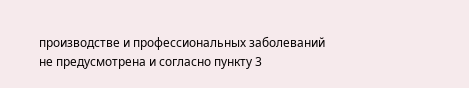производстве и профессиональных заболеваний не предусмотрена и согласно пункту 3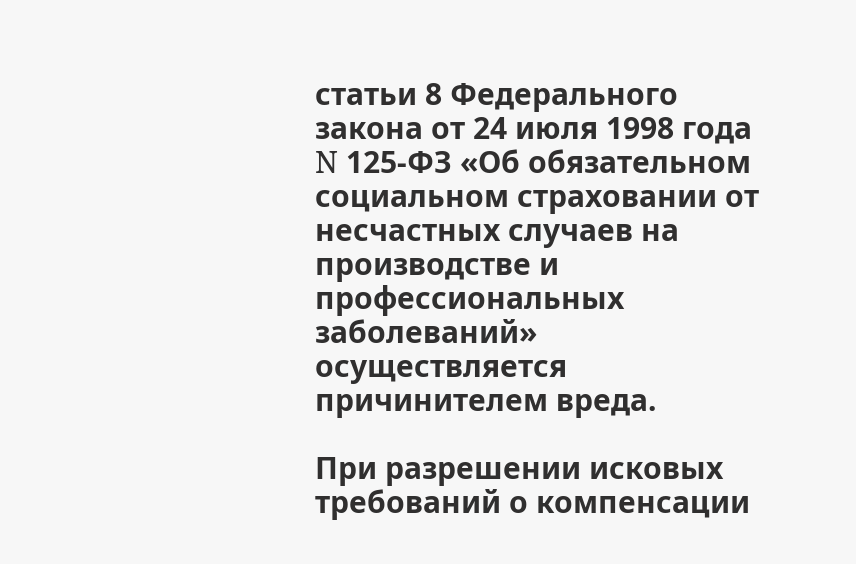статьи 8 Федерального закона от 24 июля 1998 года N 125-ФЗ «Об обязательном социальном страховании от несчастных случаев на производстве и профессиональных заболеваний» осуществляется причинителем вреда.

При разрешении исковых требований о компенсации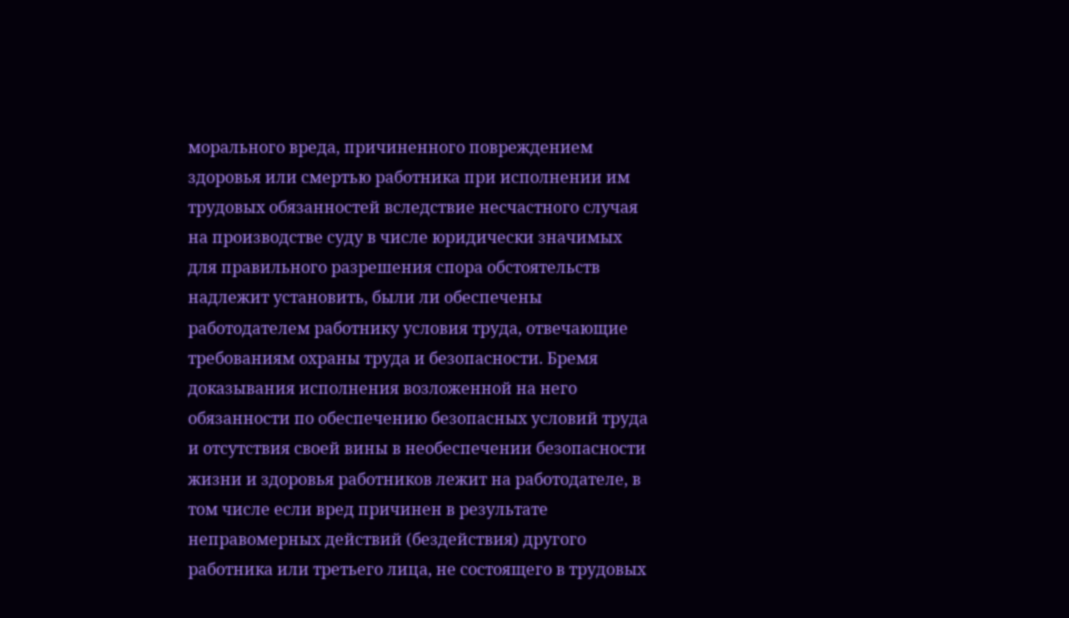морального вреда, причиненного повреждением здоровья или смертью работника при исполнении им трудовых обязанностей вследствие несчастного случая на производстве суду в числе юридически значимых для правильного разрешения спора обстоятельств надлежит установить, были ли обеспечены работодателем работнику условия труда, отвечающие требованиям охраны труда и безопасности. Бремя доказывания исполнения возложенной на него обязанности по обеспечению безопасных условий труда и отсутствия своей вины в необеспечении безопасности жизни и здоровья работников лежит на работодателе, в том числе если вред причинен в результате неправомерных действий (бездействия) другого работника или третьего лица, не состоящего в трудовых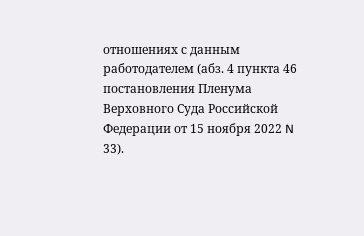отношениях с данным работодателем (абз. 4 пункта 46 постановления Пленума Верховного Суда Российской Федерации от 15 ноября 2022 N 33).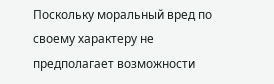Поскольку моральный вред по своему характеру не предполагает возможности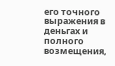его точного выражения в деньгах и полного возмещения,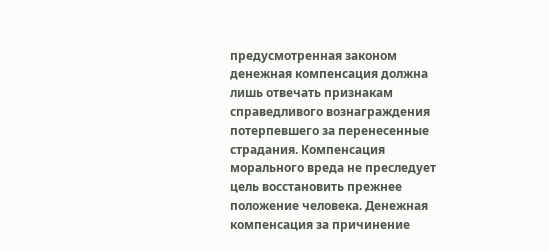предусмотренная законом денежная компенсация должна лишь отвечать признакам справедливого вознаграждения потерпевшего за перенесенные страдания. Компенсация морального вреда не преследует цель восстановить прежнее положение человека. Денежная компенсация за причинение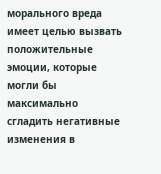морального вреда имеет целью вызвать положительные эмоции, которые могли бы максимально сгладить негативные изменения в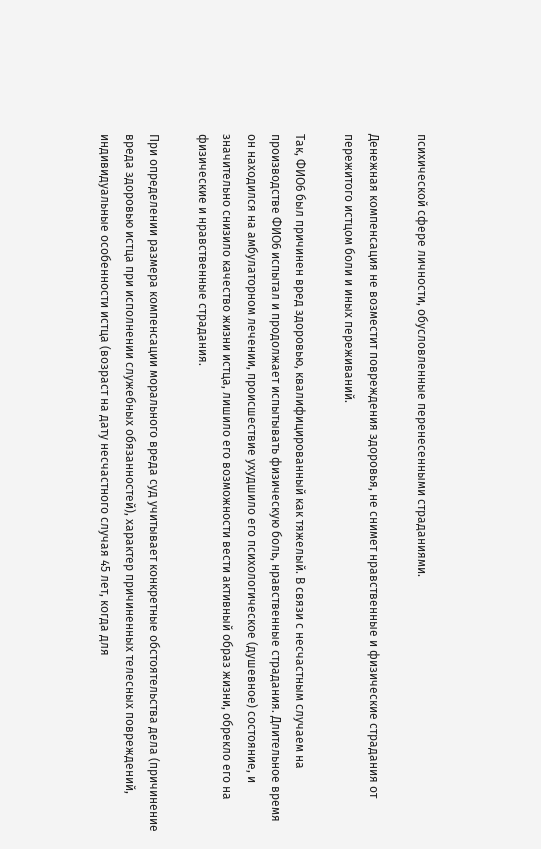психической сфере личности, обусловленные перенесенными страданиями.

Денежная компенсация не возместит повреждения здоровья, не снимет нравственные и физические страдания от пережитого истцом боли и иных переживаний.

Так, ФИО6 был причинен вред здоровью, квалифицированный как тяжелый. В связи с несчастным случаем на производстве ФИО6 испытал и продолжает испытывать физическую боль, нравственные страдания. Длительное время он находился на амбулаторном лечении, происшествие ухудшило его психологическое (душевное) состояние, и значительно снизило качество жизни истца, лишило его возможности вести активный образ жизни, обрекло его на физические и нравственные страдания.

При определении размера компенсации морального вреда суд учитывает конкретные обстоятельства дела (причинение вреда здоровью истца при исполнении служебных обязанностей), характер причиненных телесных повреждений, индивидуальные особенности истца (возраст на дату несчастного случая 45 лет, когда для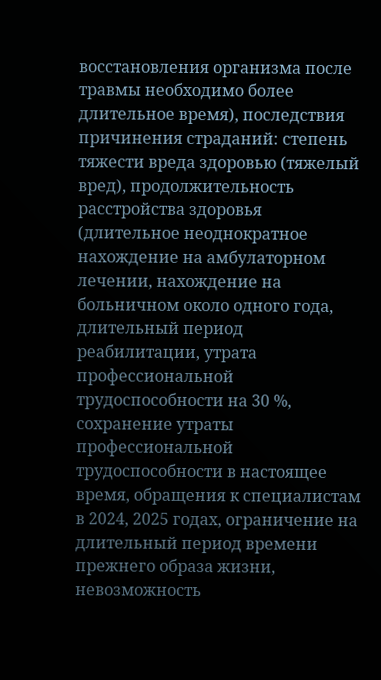восстановления организма после травмы необходимо более длительное время), последствия причинения страданий: степень тяжести вреда здоровью (тяжелый вред), продолжительность расстройства здоровья (длительное неоднократное нахождение на амбулаторном лечении, нахождение на больничном около одного года, длительный период реабилитации, утрата профессиональной трудоспособности на 30 %, сохранение утраты профессиональной трудоспособности в настоящее время, обращения к специалистам в 2024, 2025 годах, ограничение на длительный период времени прежнего образа жизни, невозможность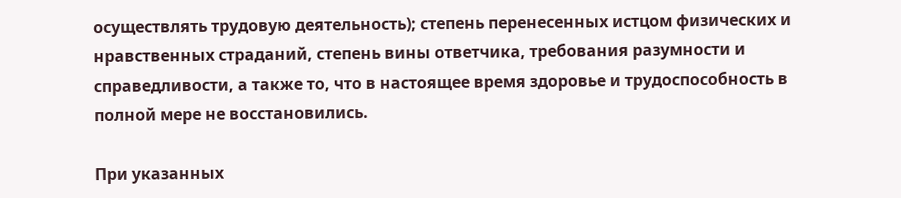осуществлять трудовую деятельность); степень перенесенных истцом физических и нравственных страданий, степень вины ответчика, требования разумности и справедливости, а также то, что в настоящее время здоровье и трудоспособность в полной мере не восстановились.

При указанных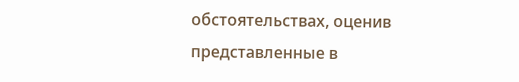обстоятельствах, оценив представленные в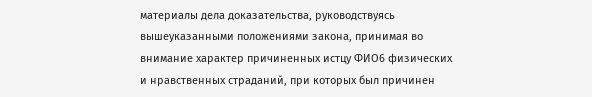материалы дела доказательства, руководствуясь вышеуказанными положениями закона, принимая во внимание характер причиненных истцу ФИО6 физических и нравственных страданий, при которых был причинен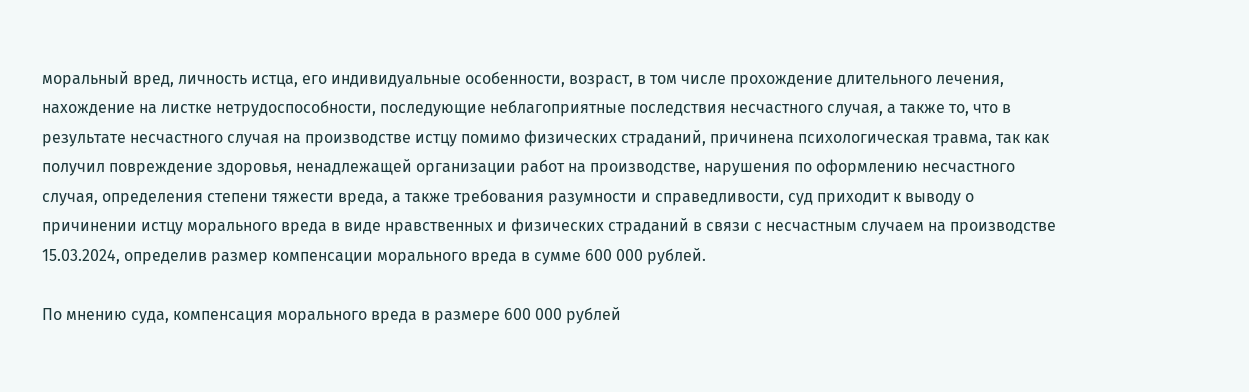моральный вред, личность истца, его индивидуальные особенности, возраст, в том числе прохождение длительного лечения, нахождение на листке нетрудоспособности, последующие неблагоприятные последствия несчастного случая, а также то, что в результате несчастного случая на производстве истцу помимо физических страданий, причинена психологическая травма, так как получил повреждение здоровья, ненадлежащей организации работ на производстве, нарушения по оформлению несчастного случая, определения степени тяжести вреда, а также требования разумности и справедливости, суд приходит к выводу о причинении истцу морального вреда в виде нравственных и физических страданий в связи с несчастным случаем на производстве 15.03.2024, определив размер компенсации морального вреда в сумме 600 000 рублей.

По мнению суда, компенсация морального вреда в размере 600 000 рублей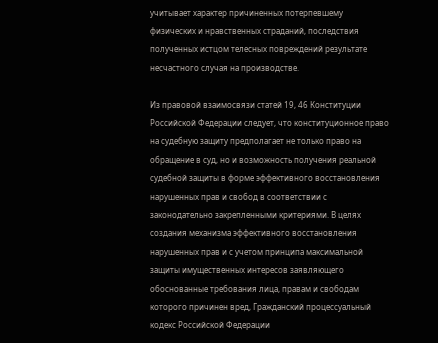учитывает характер причиненных потерпевшему физических и нравственных страданий, последствия полученных истцом телесных повреждений результате несчастного случая на производстве.

Из правовой взаимосвязи статей 19, 46 Конституции Российской Федерации следует, что конституционное право на судебную защиту предполагает не только право на обращение в суд, но и возможность получения реальной судебной защиты в форме эффективного восстановления нарушенных прав и свобод в соответствии с законодательно закрепленными критериями. В целях создания механизма эффективного восстановления нарушенных прав и с учетом принципа максимальной защиты имущественных интересов заявляющего обоснованные требования лица, правам и свободам которого причинен вред, Гражданский процессуальный кодекс Российской Федерации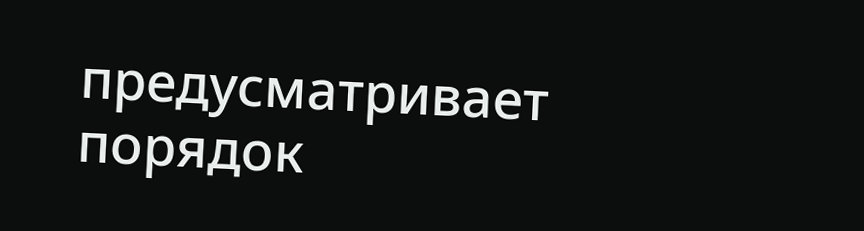предусматривает порядок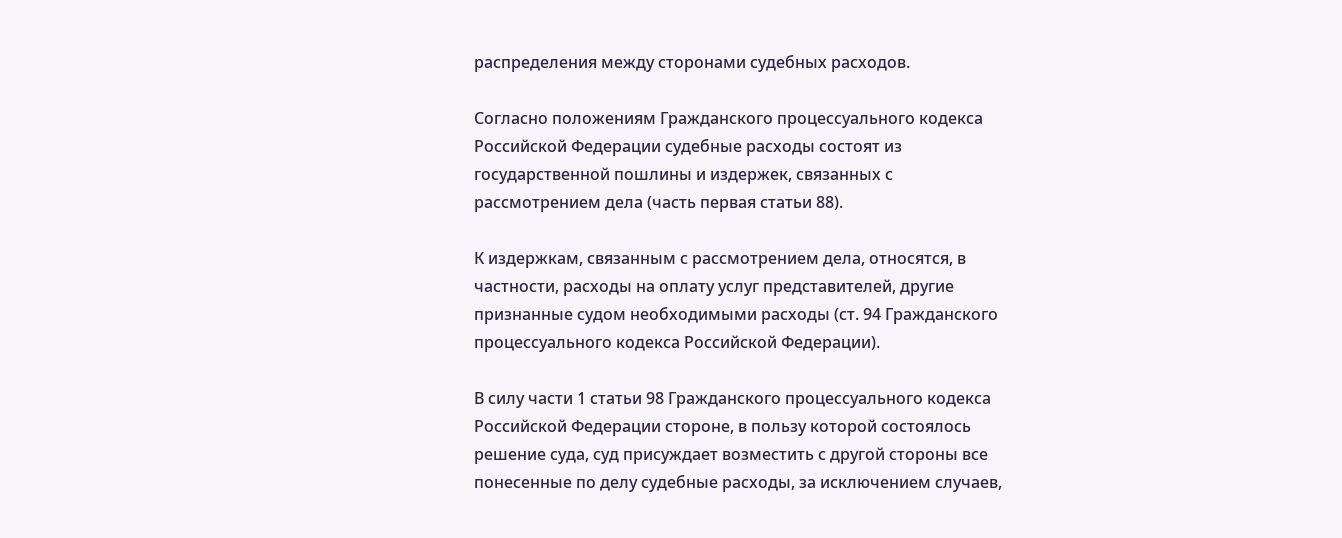распределения между сторонами судебных расходов.

Согласно положениям Гражданского процессуального кодекса Российской Федерации судебные расходы состоят из государственной пошлины и издержек, связанных с рассмотрением дела (часть первая статьи 88).

К издержкам, связанным с рассмотрением дела, относятся, в частности, расходы на оплату услуг представителей, другие признанные судом необходимыми расходы (ст. 94 Гражданского процессуального кодекса Российской Федерации).

В силу части 1 статьи 98 Гражданского процессуального кодекса Российской Федерации стороне, в пользу которой состоялось решение суда, суд присуждает возместить с другой стороны все понесенные по делу судебные расходы, за исключением случаев,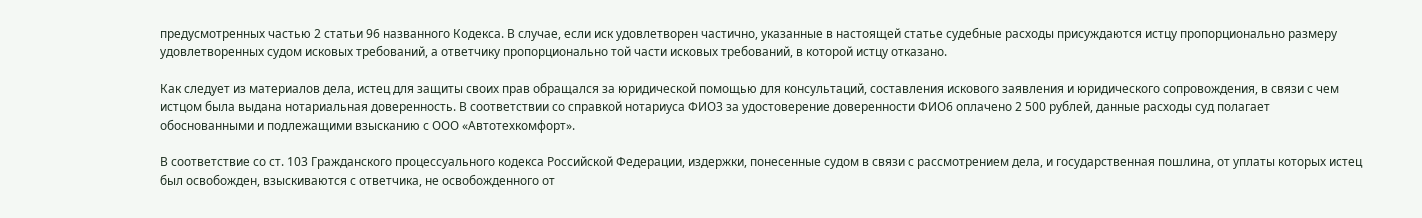предусмотренных частью 2 статьи 96 названного Кодекса. В случае, если иск удовлетворен частично, указанные в настоящей статье судебные расходы присуждаются истцу пропорционально размеру удовлетворенных судом исковых требований, а ответчику пропорционально той части исковых требований, в которой истцу отказано.

Как следует из материалов дела, истец для защиты своих прав обращался за юридической помощью для консультаций, составления искового заявления и юридического сопровождения, в связи с чем истцом была выдана нотариальная доверенность. В соответствии со справкой нотариуса ФИО3 за удостоверение доверенности ФИО6 оплачено 2 500 рублей, данные расходы суд полагает обоснованными и подлежащими взысканию с ООО «Автотехкомфорт».

В соответствие со ст. 103 Гражданского процессуального кодекса Российской Федерации, издержки, понесенные судом в связи с рассмотрением дела, и государственная пошлина, от уплаты которых истец был освобожден, взыскиваются с ответчика, не освобожденного от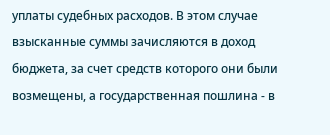уплаты судебных расходов. В этом случае взысканные суммы зачисляются в доход бюджета, за счет средств которого они были возмещены, а государственная пошлина - в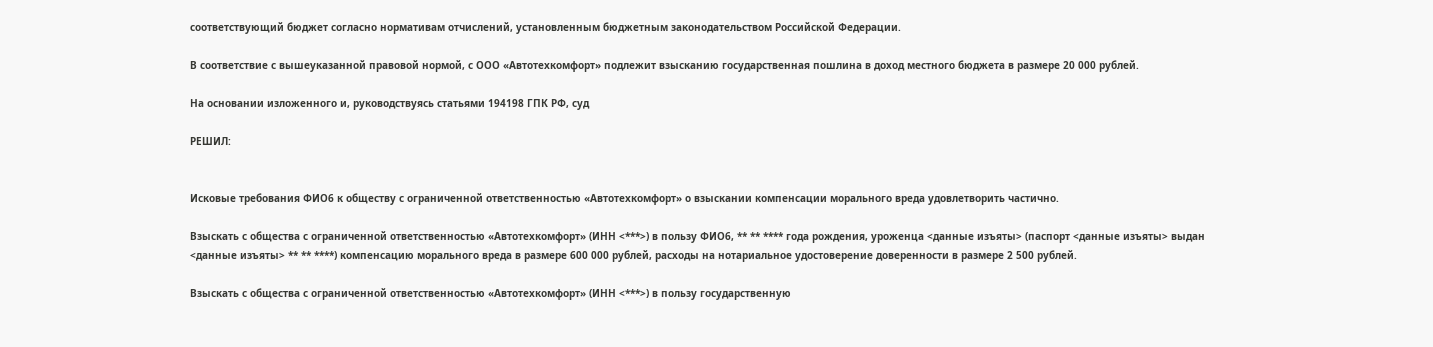соответствующий бюджет согласно нормативам отчислений, установленным бюджетным законодательством Российской Федерации.

В соответствие с вышеуказанной правовой нормой, с ООО «Автотехкомфорт» подлежит взысканию государственная пошлина в доход местного бюджета в размере 20 000 рублей.

На основании изложенного и, руководствуясь статьями 194198 ГПК РФ, суд

РЕШИЛ:


Исковые требования ФИО6 к обществу с ограниченной ответственностью «Автотехкомфорт» о взыскании компенсации морального вреда удовлетворить частично.

Взыскать с общества с ограниченной ответственностью «Автотехкомфорт» (ИНН <***>) в пользу ФИО6, ** ** **** года рождения, уроженца <данные изъяты> (паспорт <данные изъяты> выдан <данные изъяты> ** ** ****) компенсацию морального вреда в размере 600 000 рублей, расходы на нотариальное удостоверение доверенности в размере 2 500 рублей.

Взыскать с общества с ограниченной ответственностью «Автотехкомфорт» (ИНН <***>) в пользу государственную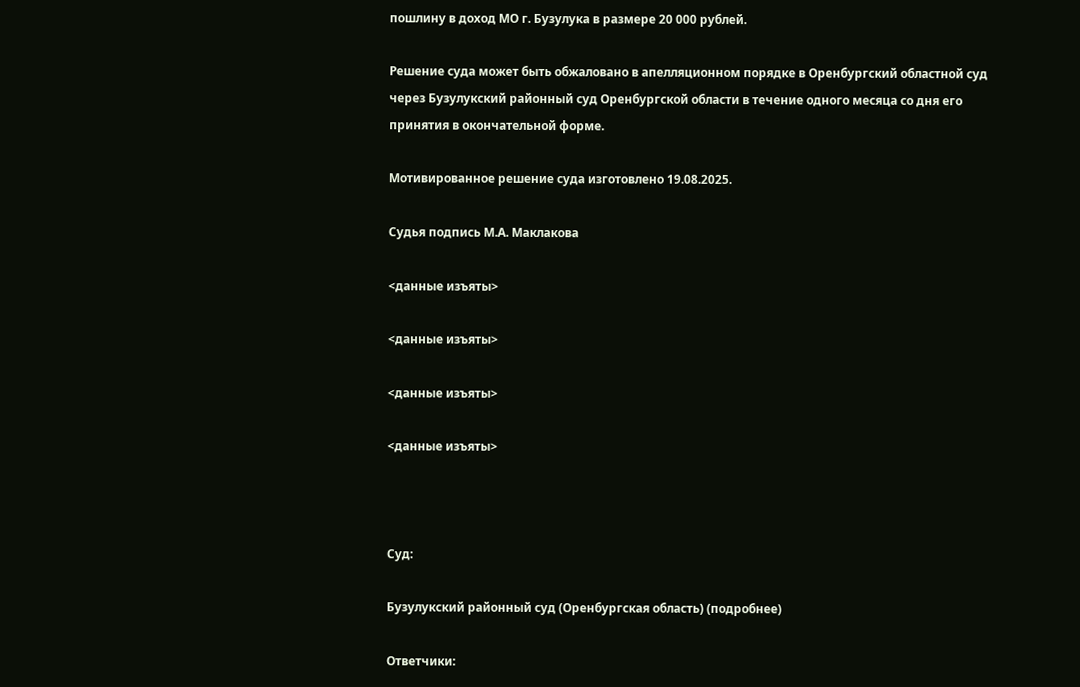пошлину в доход МО г. Бузулука в размере 20 000 рублей.

Решение суда может быть обжаловано в апелляционном порядке в Оренбургский областной суд через Бузулукский районный суд Оренбургской области в течение одного месяца со дня его принятия в окончательной форме.

Мотивированное решение суда изготовлено 19.08.2025.

Судья подпись М.А. Маклакова

<данные изъяты>

<данные изъяты>

<данные изъяты>

<данные изъяты>



Суд:

Бузулукский районный суд (Оренбургская область) (подробнее)

Ответчики: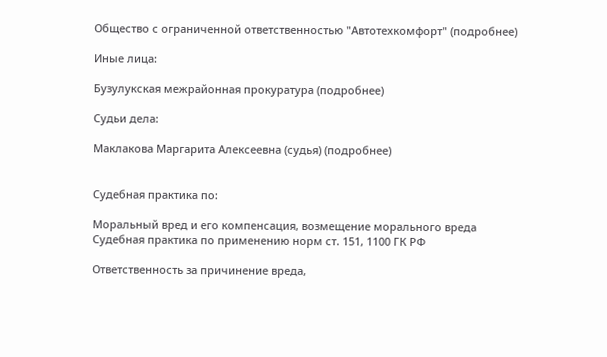Общество с ограниченной ответственностью "Автотехкомфорт" (подробнее)

Иные лица:

Бузулукская межрайонная прокуратура (подробнее)

Судьи дела:

Маклакова Маргарита Алексеевна (судья) (подробнее)


Судебная практика по:

Моральный вред и его компенсация, возмещение морального вреда
Судебная практика по применению норм ст. 151, 1100 ГК РФ

Ответственность за причинение вреда,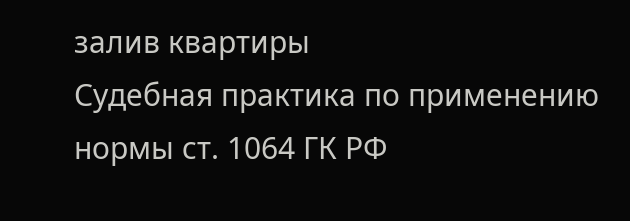залив квартиры
Судебная практика по применению нормы ст. 1064 ГК РФ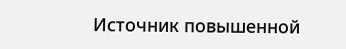Источник повышенной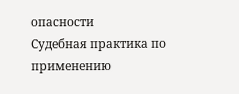опасности
Судебная практика по применению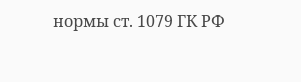нормы ст. 1079 ГК РФ